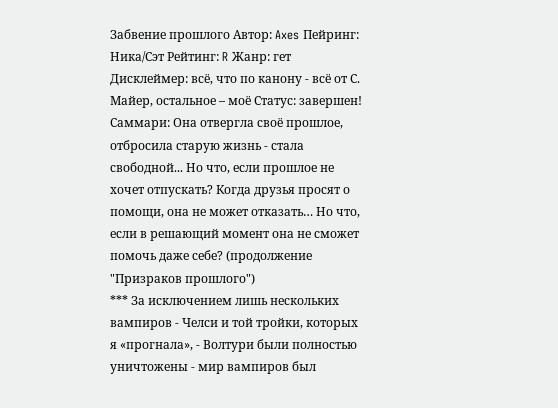Забвение прошлого Автор: Axes Пейринг: Ника/Сэт Рейтинг: R Жанр: гет Дисклеймер: всё, что по канону - всё от С. Майер, остальное – моё Статус: завершен! Саммари: Она отвергла своё прошлое, отбросила старую жизнь - стала свободной... Но что, если прошлое не хочет отпускать? Когда друзья просят о помощи, она не может отказать… Но что, если в решающий момент она не сможет помочь даже себе? (продолжение "Призраков прошлого")
*** За исключением лишь нескольких вампиров - Челси и той тройки, которых я «прогнала», - Волтури были полностью уничтожены - мир вампиров был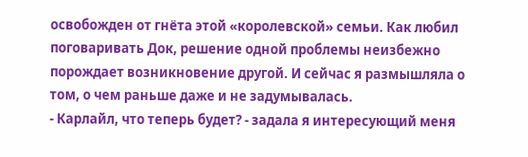освобожден от гнёта этой «королевской» семьи. Как любил поговаривать Док, решение одной проблемы неизбежно порождает возникновение другой. И сейчас я размышляла о том, о чем раньше даже и не задумывалась.
- Карлайл, что теперь будет? - задала я интересующий меня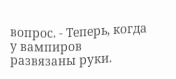вопрос. - Теперь, когда у вампиров развязаны руки.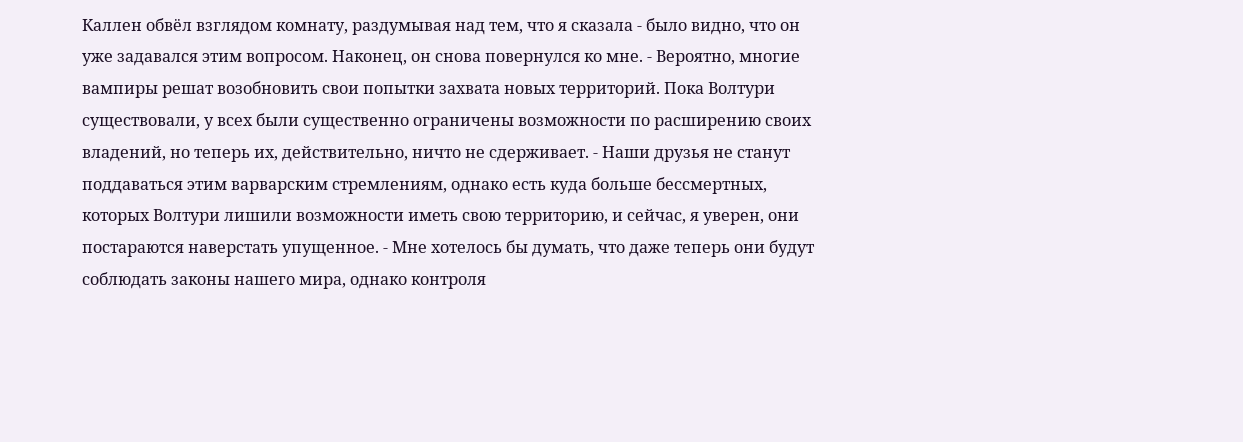Каллен обвёл взглядом комнату, раздумывая над тем, что я сказала - было видно, что он уже задавался этим вопросом. Наконец, он снова повернулся ко мне. - Вероятно, многие вампиры решат возобновить свои попытки захвата новых территорий. Пока Волтури существовали, у всех были существенно ограничены возможности по расширению своих владений, но теперь их, действительно, ничто не сдерживает. - Наши друзья не станут поддаваться этим варварским стремлениям, однако есть куда больше бессмертных, которых Волтури лишили возможности иметь свою территорию, и сейчас, я уверен, они постараются наверстать упущенное. - Мне хотелось бы думать, что даже теперь они будут соблюдать законы нашего мира, однако контроля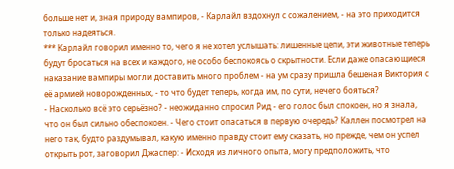больше нет и, зная природу вампиров, - Карлайл вздохнул с сожалением, - на это приходится только надеяться.
*** Карлайл говорил именно то, чего я не хотел услышать: лишенные цепи, эти животные теперь будут бросаться на всех и каждого, не особо беспокоясь о скрытности. Если даже опасающиеся наказание вампиры могли доставить много проблем - на ум сразу пришла бешеная Виктория с её армией новорожденных, - то что будет теперь, когда им, по сути, нечего бояться?
- Насколько всё это серьёзно? - неожиданно спросил Рид - его голос был спокоен, но я знала, что он был сильно обеспокоен. - Чего стоит опасаться в первую очередь? Каллен посмотрел на него так, будто раздумывал, какую именно правду стоит ему сказать, но прежде, чем он успел открыть рот, заговорил Джаспер: - Исходя из личного опыта, могу предположить, что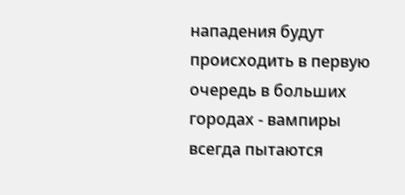нападения будут происходить в первую очередь в больших городах - вампиры всегда пытаются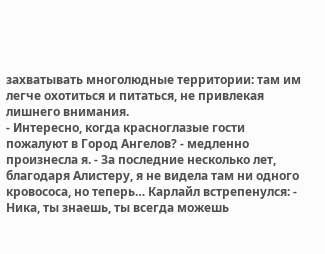захватывать многолюдные территории: там им легче охотиться и питаться, не привлекая лишнего внимания.
- Интересно, когда красноглазые гости пожалуют в Город Ангелов? - медленно произнесла я. - За последние несколько лет, благодаря Алистеру, я не видела там ни одного кровососа, но теперь… Карлайл встрепенулся: - Ника, ты знаешь, ты всегда можешь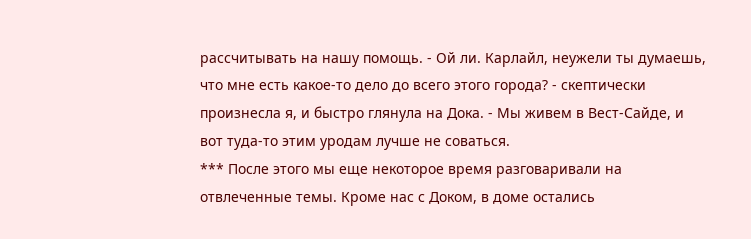рассчитывать на нашу помощь. - Ой ли. Карлайл, неужели ты думаешь, что мне есть какое-то дело до всего этого города? - скептически произнесла я, и быстро глянула на Дока. - Мы живем в Вест-Сайде, и вот туда-то этим уродам лучше не соваться.
*** После этого мы еще некоторое время разговаривали на отвлеченные темы. Кроме нас с Доком, в доме остались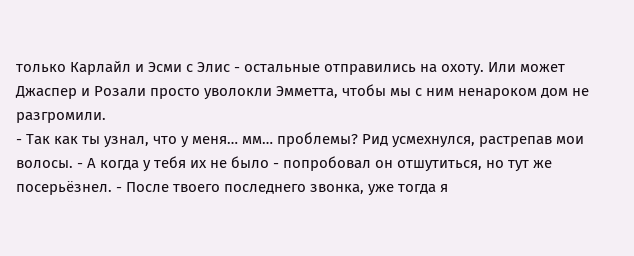только Карлайл и Эсми с Элис - остальные отправились на охоту. Или может Джаспер и Розали просто уволокли Эмметта, чтобы мы с ним ненароком дом не разгромили.
- Так как ты узнал, что у меня… мм… проблемы? Рид усмехнулся, растрепав мои волосы. - А когда у тебя их не было - попробовал он отшутиться, но тут же посерьёзнел. - После твоего последнего звонка, уже тогда я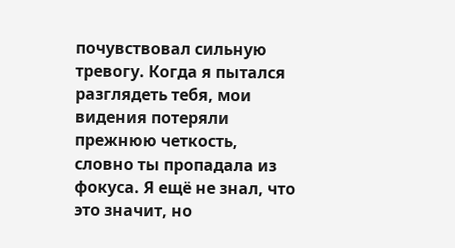почувствовал сильную тревогу. Когда я пытался разглядеть тебя, мои видения потеряли прежнюю четкость, словно ты пропадала из фокуса. Я ещё не знал, что это значит, но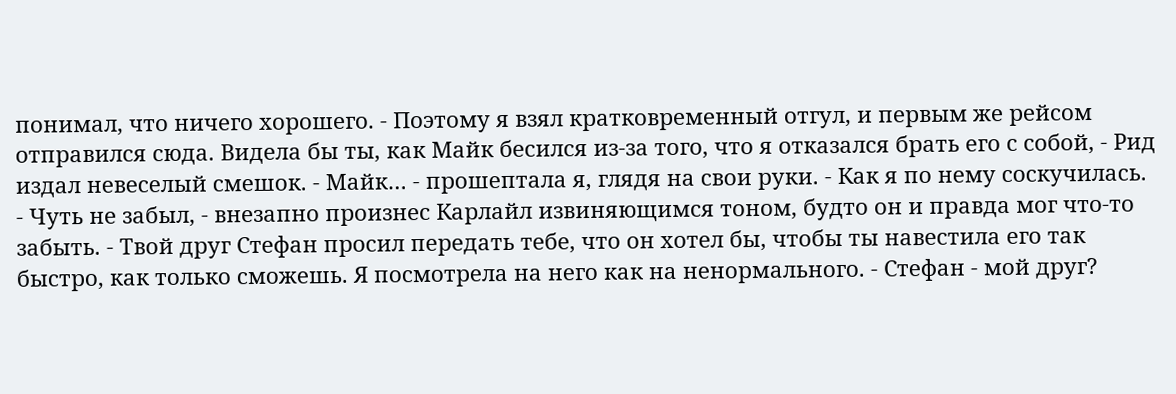понимал, что ничего хорошего. - Поэтому я взял кратковременный отгул, и первым же рейсом отправился сюда. Видела бы ты, как Майк бесился из-за того, что я отказался брать его с собой, - Рид издал невеселый смешок. - Майк… - прошептала я, глядя на свои руки. - Как я по нему соскучилась.
- Чуть не забыл, - внезапно произнес Карлайл извиняющимся тоном, будто он и правда мог что-то забыть. - Твой друг Стефан просил передать тебе, что он хотел бы, чтобы ты навестила его так быстро, как только сможешь. Я посмотрела на него как на ненормального. - Стефан - мой друг?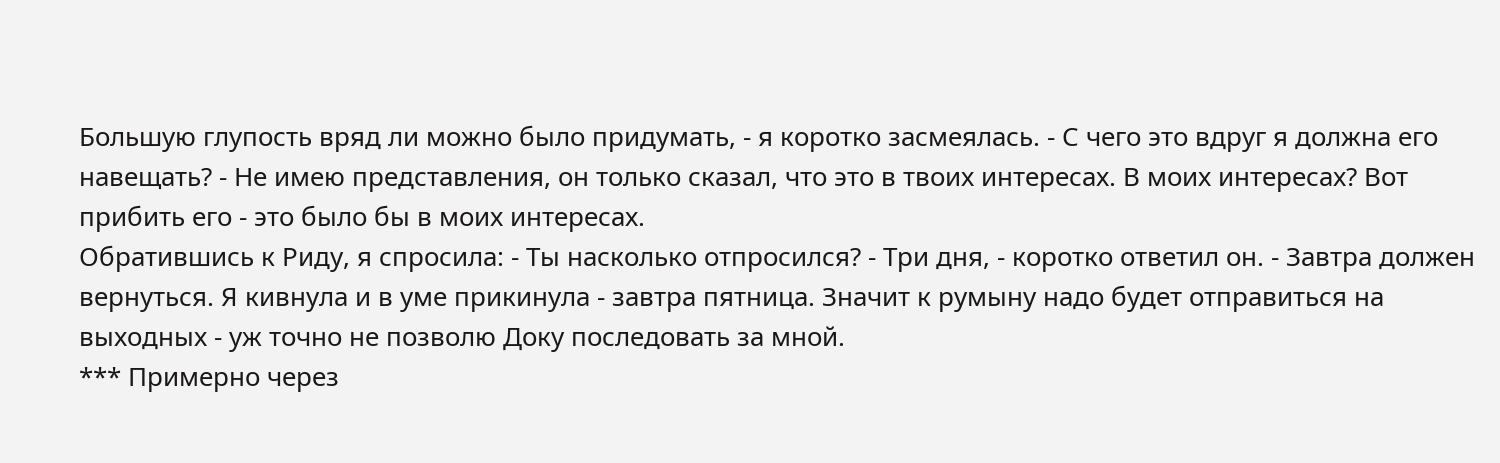Большую глупость вряд ли можно было придумать, - я коротко засмеялась. - С чего это вдруг я должна его навещать? - Не имею представления, он только сказал, что это в твоих интересах. В моих интересах? Вот прибить его - это было бы в моих интересах.
Обратившись к Риду, я спросила: - Ты насколько отпросился? - Три дня, - коротко ответил он. - Завтра должен вернуться. Я кивнула и в уме прикинула - завтра пятница. Значит к румыну надо будет отправиться на выходных - уж точно не позволю Доку последовать за мной.
*** Примерно через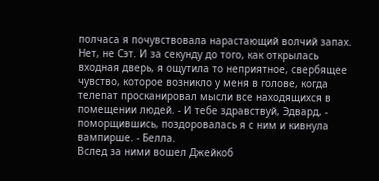полчаса я почувствовала нарастающий волчий запах. Нет, не Сэт. И за секунду до того, как открылась входная дверь, я ощутила то неприятное, свербящее чувство, которое возникло у меня в голове, когда телепат просканировал мысли все находящихся в помещении людей. - И тебе здравствуй, Эдвард, - поморщившись, поздоровалась я с ним и кивнула вампирше. - Белла.
Вслед за ними вошел Джейкоб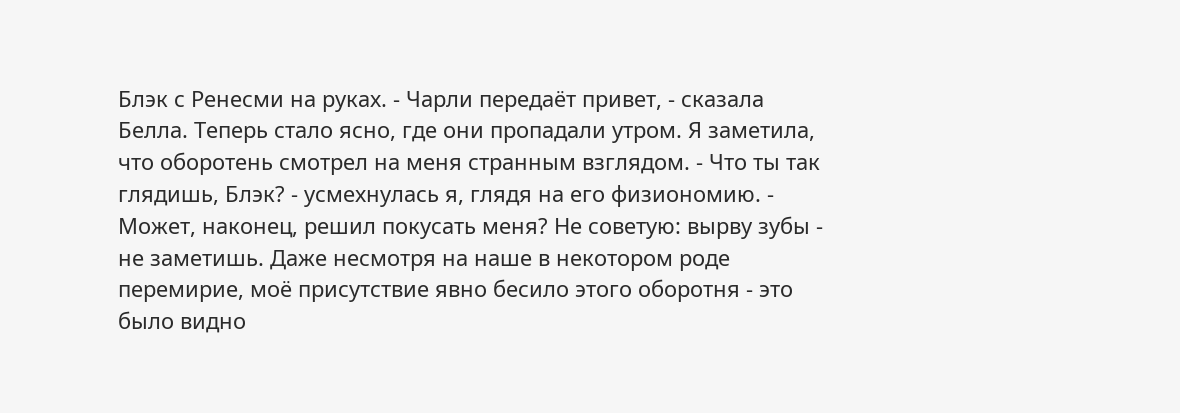Блэк с Ренесми на руках. - Чарли передаёт привет, - сказала Белла. Теперь стало ясно, где они пропадали утром. Я заметила, что оборотень смотрел на меня странным взглядом. - Что ты так глядишь, Блэк? - усмехнулась я, глядя на его физиономию. - Может, наконец, решил покусать меня? Не советую: вырву зубы - не заметишь. Даже несмотря на наше в некотором роде перемирие, моё присутствие явно бесило этого оборотня - это было видно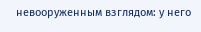невооруженным взглядом: у него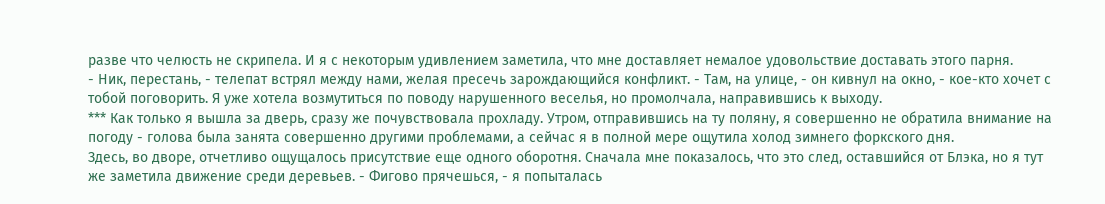разве что челюсть не скрипела. И я с некоторым удивлением заметила, что мне доставляет немалое удовольствие доставать этого парня.
- Ник, перестань, - телепат встрял между нами, желая пресечь зарождающийся конфликт. - Там, на улице, - он кивнул на окно, - кое-кто хочет с тобой поговорить. Я уже хотела возмутиться по поводу нарушенного веселья, но промолчала, направившись к выходу.
*** Как только я вышла за дверь, сразу же почувствовала прохладу. Утром, отправившись на ту поляну, я совершенно не обратила внимание на погоду - голова была занята совершенно другими проблемами, а сейчас я в полной мере ощутила холод зимнего форкского дня.
Здесь, во дворе, отчетливо ощущалось присутствие еще одного оборотня. Сначала мне показалось, что это след, оставшийся от Блэка, но я тут же заметила движение среди деревьев. - Фигово прячешься, - я попыталась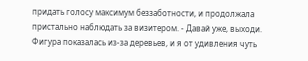придать голосу максимум беззаботности, и продолжала пристально наблюдать за визитером. - Давай уже, выходи.
Фигура показалась из-за деревьев, и я от удивления чуть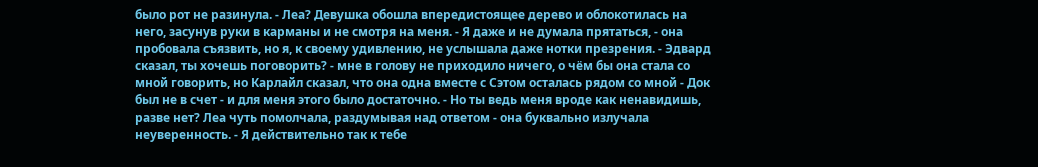было рот не разинула. - Леа? Девушка обошла впередистоящее дерево и облокотилась на него, засунув руки в карманы и не смотря на меня. - Я даже и не думала прятаться, - она пробовала съязвить, но я, к своему удивлению, не услышала даже нотки презрения. - Эдвард сказал, ты хочешь поговорить? - мне в голову не приходило ничего, о чём бы она стала со мной говорить, но Карлайл сказал, что она одна вместе с Сэтом осталась рядом со мной - Док был не в счет - и для меня этого было достаточно. - Но ты ведь меня вроде как ненавидишь, разве нет? Леа чуть помолчала, раздумывая над ответом - она буквально излучала неуверенность. - Я действительно так к тебе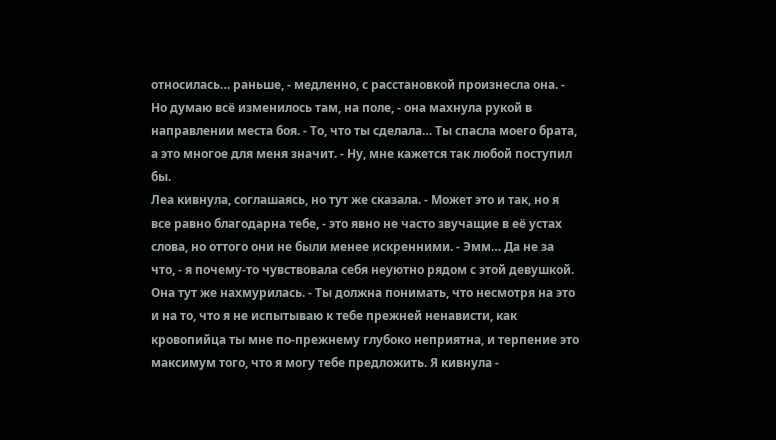относилась… раньше, - медленно, с расстановкой произнесла она. - Но думаю всё изменилось там, на поле, - она махнула рукой в направлении места боя. - То, что ты сделала… Ты спасла моего брата, а это многое для меня значит. - Ну, мне кажется так любой поступил бы.
Леа кивнула, соглашаясь, но тут же сказала. - Может это и так, но я все равно благодарна тебе, - это явно не часто звучащие в её устах слова, но оттого они не были менее искренними. - Эмм… Да не за что, - я почему-то чувствовала себя неуютно рядом с этой девушкой. Она тут же нахмурилась. - Ты должна понимать, что несмотря на это и на то, что я не испытываю к тебе прежней ненависти, как кровопийца ты мне по-прежнему глубоко неприятна, и терпение это максимум того, что я могу тебе предложить. Я кивнула -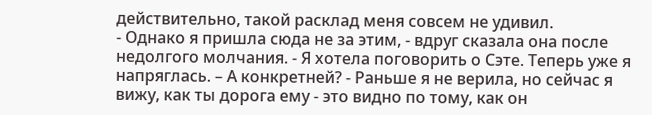действительно, такой расклад меня совсем не удивил.
- Однако я пришла сюда не за этим, - вдруг сказала она после недолгого молчания. - Я хотела поговорить о Сэте. Теперь уже я напряглась. – А конкретней? - Раньше я не верила, но сейчас я вижу, как ты дорога ему - это видно по тому, как он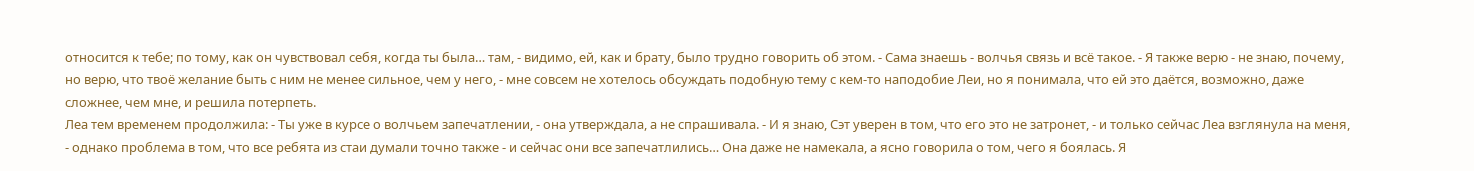относится к тебе; по тому, как он чувствовал себя, когда ты была… там, - видимо, ей, как и брату, было трудно говорить об этом. - Сама знаешь - волчья связь и всё такое. - Я также верю - не знаю, почему, но верю, что твоё желание быть с ним не менее сильное, чем у него, - мне совсем не хотелось обсуждать подобную тему с кем-то наподобие Леи, но я понимала, что ей это даётся, возможно, даже сложнее, чем мне, и решила потерпеть.
Леа тем временем продолжила: - Ты уже в курсе о волчьем запечатлении, - она утверждала, а не спрашивала. - И я знаю, Сэт уверен в том, что его это не затронет, - и только сейчас Леа взглянула на меня, - однако проблема в том, что все ребята из стаи думали точно также - и сейчас они все запечатлились… Она даже не намекала, а ясно говорила о том, чего я боялась. Я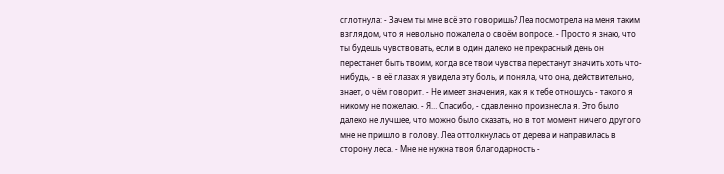сглотнула: - Зачем ты мне всё это говоришь? Леа посмотрела на меня таким взглядом, что я невольно пожалела о своём вопросе. - Просто я знаю, что ты будешь чувствовать, если в один далеко не прекрасный день он перестанет быть твоим, когда все твои чувства перестанут значить хоть что-нибудь, - в её глазах я увидела эту боль, и поняла, что она, действительно, знает, о чём говорит. - Не имеет значения, как я к тебе отношусь - такого я никому не пожелаю. - Я… Спасибо, - сдавленно произнесла я. Это было далеко не лучшее, что можно было сказать, но в тот момент ничего другого мне не пришло в голову. Леа оттолкнулась от дерева и направилась в сторону леса. - Мне не нужна твоя благодарность -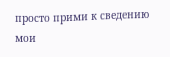просто прими к сведению мои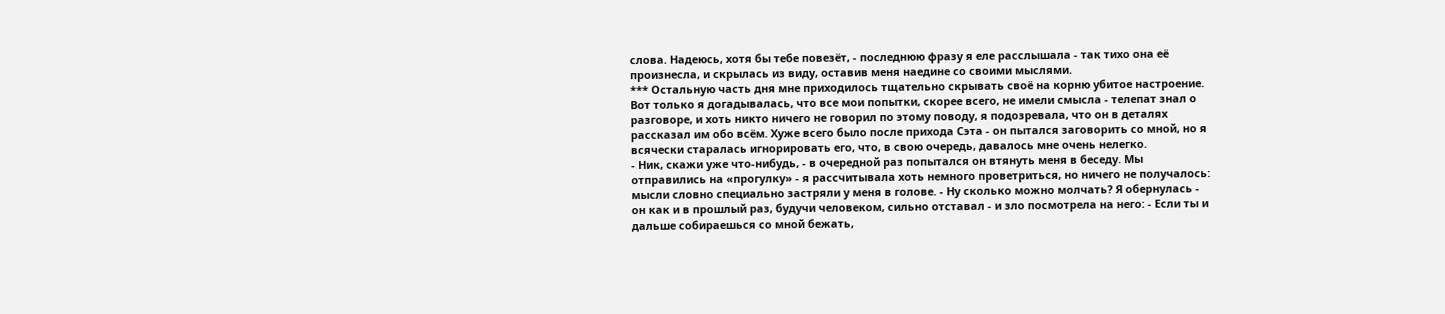слова. Надеюсь, хотя бы тебе повезёт, - последнюю фразу я еле расслышала - так тихо она её произнесла, и скрылась из виду, оставив меня наедине со своими мыслями.
*** Остальную часть дня мне приходилось тщательно скрывать своё на корню убитое настроение. Вот только я догадывалась, что все мои попытки, скорее всего, не имели смысла - телепат знал о разговоре, и хоть никто ничего не говорил по этому поводу, я подозревала, что он в деталях рассказал им обо всём. Хуже всего было после прихода Сэта - он пытался заговорить со мной, но я всячески старалась игнорировать его, что, в свою очередь, давалось мне очень нелегко.
- Ник, скажи уже что-нибудь, - в очередной раз попытался он втянуть меня в беседу. Мы отправились на «прогулку» - я рассчитывала хоть немного проветриться, но ничего не получалось: мысли словно специально застряли у меня в голове. - Ну сколько можно молчать? Я обернулась - он как и в прошлый раз, будучи человеком, сильно отставал - и зло посмотрела на него: - Если ты и дальше собираешься со мной бежать,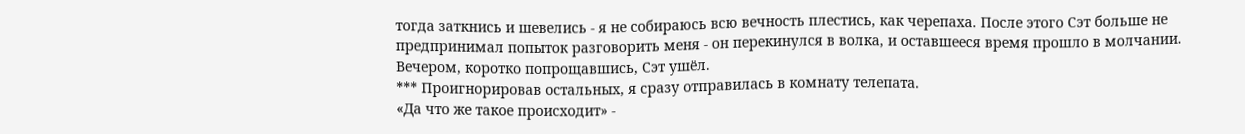тогда заткнись и шевелись - я не собираюсь всю вечность плестись, как черепаха. После этого Сэт больше не предпринимал попыток разговорить меня - он перекинулся в волка, и оставшееся время прошло в молчании.
Вечером, коротко попрощавшись, Сэт ушёл.
*** Проигнорировав остальных, я сразу отправилась в комнату телепата.
«Да что же такое происходит» -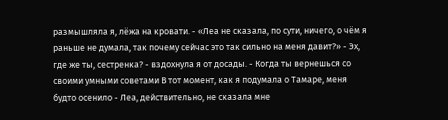размышляла я, лёжа на кровати. - «Леа не сказала, по сути, ничего, о чём я раньше не думала, так почему сейчас это так сильно на меня давит?» - Эх, где же ты, сестренка? - вздохнула я от досады. - Когда ты вернешься со своими умными советами В тот момент, как я подумала о Тамаре, меня будто осенило - Леа, действительно, не сказала мне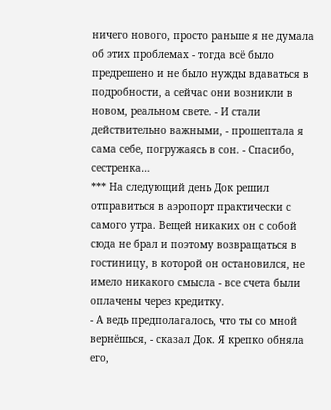ничего нового, просто раньше я не думала об этих проблемах - тогда всё было предрешено и не было нужды вдаваться в подробности, а сейчас они возникли в новом, реальном свете. - И стали действительно важными, - прошептала я сама себе, погружаясь в сон. - Спасибо, сестренка…
*** На следующий день Док решил отправиться в аэропорт практически с самого утра. Вещей никаких он с собой сюда не брал и поэтому возвращаться в гостиницу, в которой он остановился, не имело никакого смысла - все счета были оплачены через кредитку.
- А ведь предполагалось, что ты со мной вернёшься, - сказал Док. Я крепко обняла его,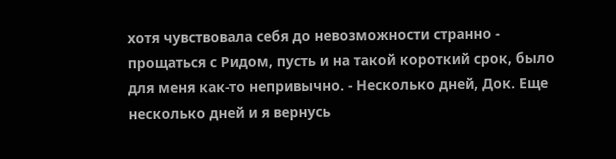хотя чувствовала себя до невозможности странно - прощаться с Ридом, пусть и на такой короткий срок, было для меня как-то непривычно. - Несколько дней, Док. Еще несколько дней и я вернусь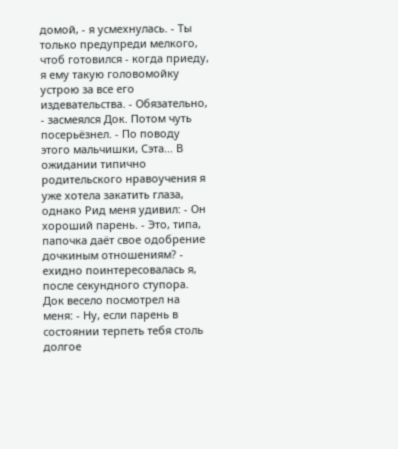домой, - я усмехнулась. - Ты только предупреди мелкого, чтоб готовился - когда приеду, я ему такую головомойку устрою за все его издевательства. - Обязательно, - засмеялся Док. Потом чуть посерьёзнел. - По поводу этого мальчишки, Сэта… В ожидании типично родительского нравоучения я уже хотела закатить глаза, однако Рид меня удивил: - Он хороший парень. - Это, типа, папочка даёт свое одобрение дочкиным отношениям? - ехидно поинтересовалась я, после секундного ступора. Док весело посмотрел на меня: - Ну, если парень в состоянии терпеть тебя столь долгое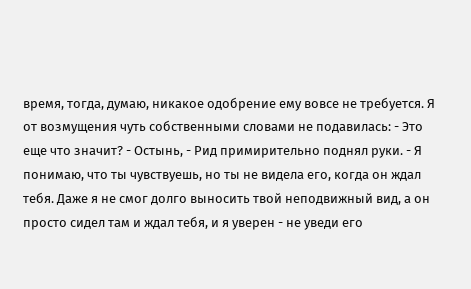время, тогда, думаю, никакое одобрение ему вовсе не требуется. Я от возмущения чуть собственными словами не подавилась: - Это еще что значит? - Остынь, - Рид примирительно поднял руки. - Я понимаю, что ты чувствуешь, но ты не видела его, когда он ждал тебя. Даже я не смог долго выносить твой неподвижный вид, а он просто сидел там и ждал тебя, и я уверен - не уведи его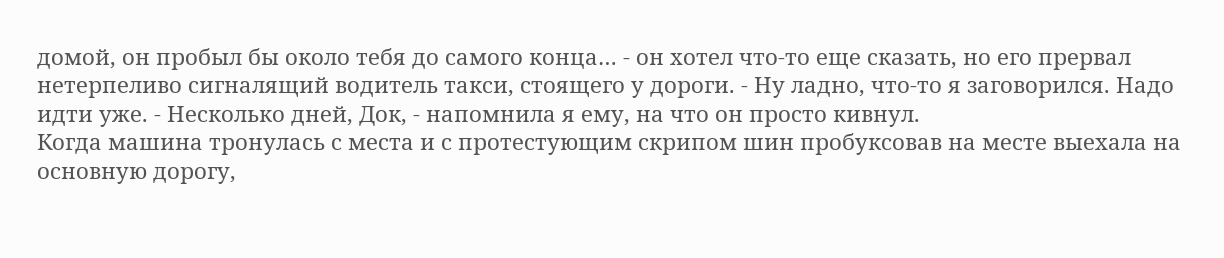домой, он пробыл бы около тебя до самого конца… - он хотел что-то еще сказать, но его прервал нетерпеливо сигналящий водитель такси, стоящего у дороги. - Ну ладно, что-то я заговорился. Надо идти уже. - Несколько дней, Док, - напомнила я ему, на что он просто кивнул.
Когда машина тронулась с места и с протестующим скрипом шин пробуксовав на месте выехала на основную дорогу,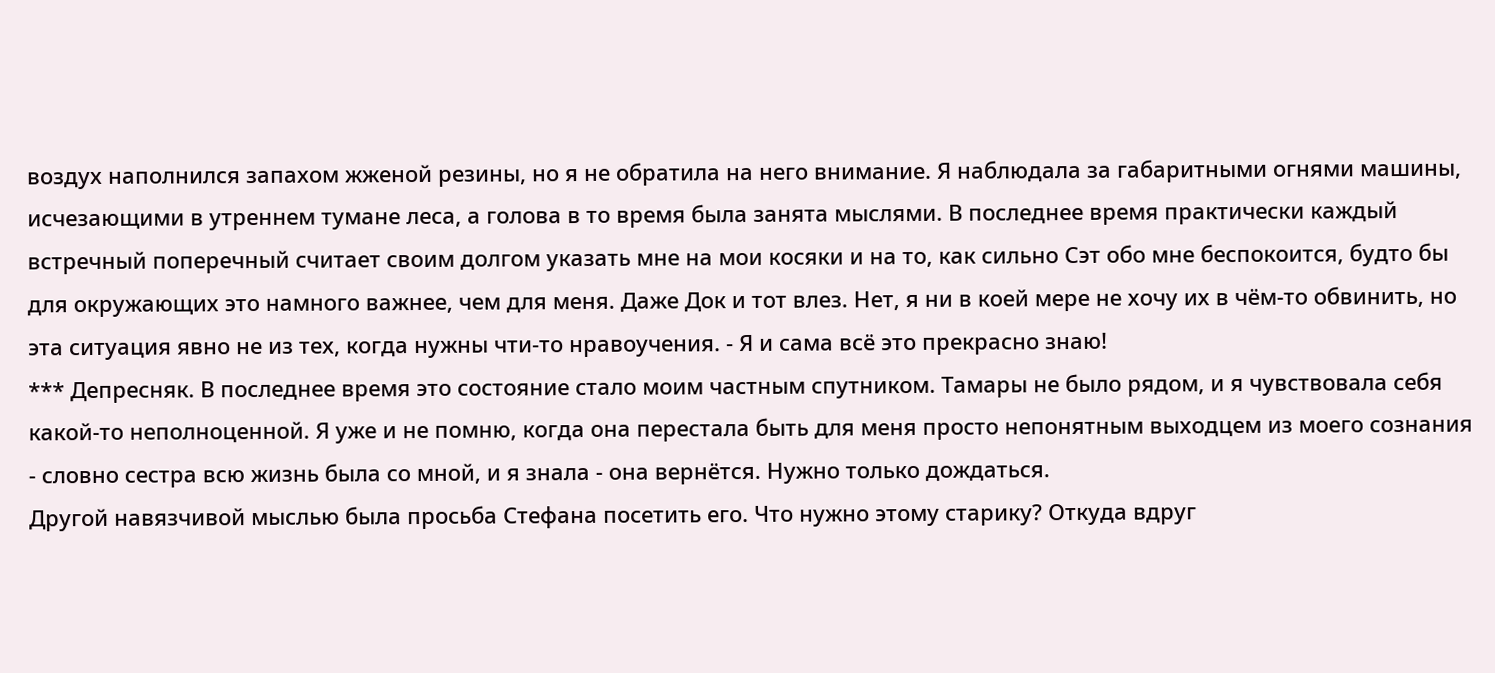воздух наполнился запахом жженой резины, но я не обратила на него внимание. Я наблюдала за габаритными огнями машины, исчезающими в утреннем тумане леса, а голова в то время была занята мыслями. В последнее время практически каждый встречный поперечный считает своим долгом указать мне на мои косяки и на то, как сильно Сэт обо мне беспокоится, будто бы для окружающих это намного важнее, чем для меня. Даже Док и тот влез. Нет, я ни в коей мере не хочу их в чём-то обвинить, но эта ситуация явно не из тех, когда нужны чти-то нравоучения. - Я и сама всё это прекрасно знаю!
*** Депресняк. В последнее время это состояние стало моим частным спутником. Тамары не было рядом, и я чувствовала себя какой-то неполноценной. Я уже и не помню, когда она перестала быть для меня просто непонятным выходцем из моего сознания - словно сестра всю жизнь была со мной, и я знала - она вернётся. Нужно только дождаться.
Другой навязчивой мыслью была просьба Стефана посетить его. Что нужно этому старику? Откуда вдруг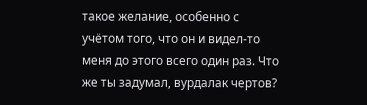такое желание, особенно с учётом того, что он и видел-то меня до этого всего один раз. Что же ты задумал, вурдалак чертов?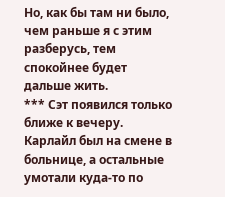Но, как бы там ни было, чем раньше я с этим разберусь, тем спокойнее будет дальше жить.
*** Сэт появился только ближе к вечеру. Карлайл был на смене в больнице, а остальные умотали куда-то по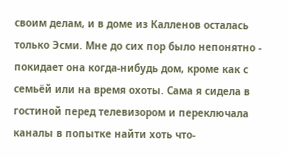своим делам, и в доме из Калленов осталась только Эсми. Мне до сих пор было непонятно - покидает она когда-нибудь дом, кроме как с семьёй или на время охоты. Сама я сидела в гостиной перед телевизором и переключала каналы в попытке найти хоть что-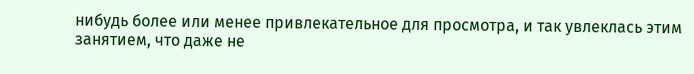нибудь более или менее привлекательное для просмотра, и так увлеклась этим занятием, что даже не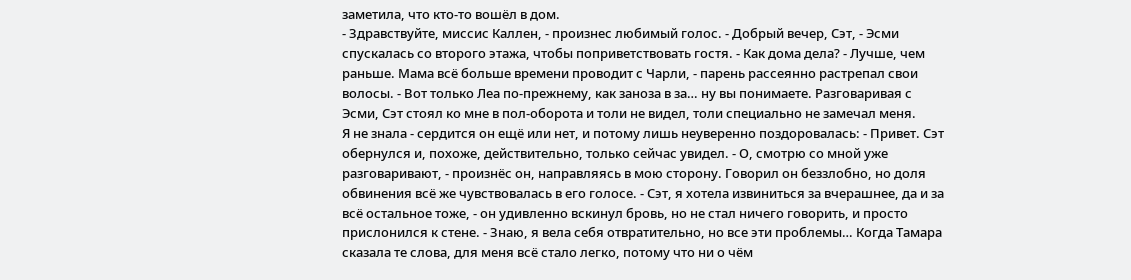заметила, что кто-то вошёл в дом.
- Здравствуйте, миссис Каллен, - произнес любимый голос. - Добрый вечер, Сэт, - Эсми спускалась со второго этажа, чтобы поприветствовать гостя. - Как дома дела? - Лучше, чем раньше. Мама всё больше времени проводит с Чарли, - парень рассеянно растрепал свои волосы. - Вот только Леа по-прежнему, как заноза в за… ну вы понимаете. Разговаривая с Эсми, Сэт стоял ко мне в пол-оборота и толи не видел, толи специально не замечал меня.
Я не знала - сердится он ещё или нет, и потому лишь неуверенно поздоровалась: - Привет. Сэт обернулся и, похоже, действительно, только сейчас увидел. - О, смотрю со мной уже разговаривают, - произнёс он, направляясь в мою сторону. Говорил он беззлобно, но доля обвинения всё же чувствовалась в его голосе. - Сэт, я хотела извиниться за вчерашнее, да и за всё остальное тоже, - он удивленно вскинул бровь, но не стал ничего говорить, и просто прислонился к стене. - Знаю, я вела себя отвратительно, но все эти проблемы… Когда Тамара сказала те слова, для меня всё стало легко, потому что ни о чём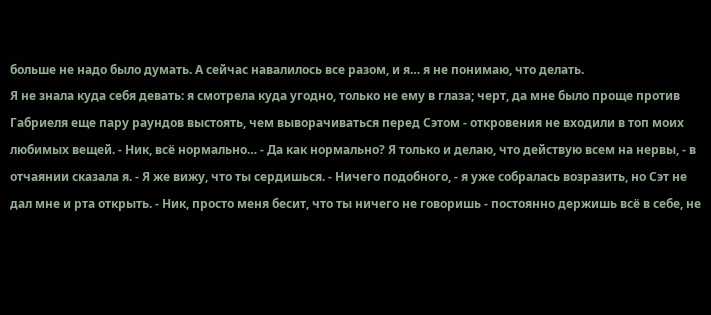больше не надо было думать. А сейчас навалилось все разом, и я… я не понимаю, что делать.
Я не знала куда себя девать: я смотрела куда угодно, только не ему в глаза; черт, да мне было проще против Габриеля еще пару раундов выстоять, чем выворачиваться перед Сэтом - откровения не входили в топ моих любимых вещей. - Ник, всё нормально… - Да как нормально? Я только и делаю, что действую всем на нервы, - в отчаянии сказала я. - Я же вижу, что ты сердишься. - Ничего подобного, - я уже собралась возразить, но Сэт не дал мне и рта открыть. - Ник, просто меня бесит, что ты ничего не говоришь - постоянно держишь всё в себе, не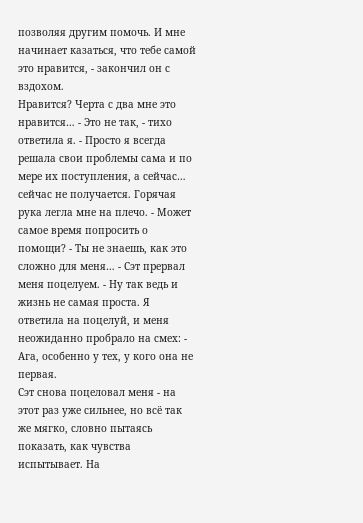позволяя другим помочь. И мне начинает казаться, что тебе самой это нравится, - закончил он с вздохом.
Нравится? Черта с два мне это нравится… - Это не так, - тихо ответила я. - Просто я всегда решала свои проблемы сама и по мере их поступления, а сейчас… сейчас не получается. Горячая рука легла мне на плечо. - Может самое время попросить о помощи? - Ты не знаешь, как это сложно для меня… - Сэт прервал меня поцелуем. - Ну так ведь и жизнь не самая проста. Я ответила на поцелуй, и меня неожиданно пробрало на смех: - Ага, особенно у тех, у кого она не первая.
Сэт снова поцеловал меня - на этот раз уже сильнее, но всё так же мягко, словно пытаясь показать, как чувства испытывает. На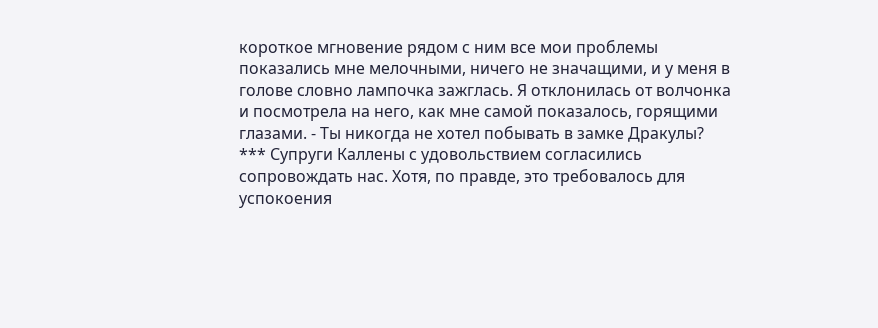короткое мгновение рядом с ним все мои проблемы показались мне мелочными, ничего не значащими, и у меня в голове словно лампочка зажглась. Я отклонилась от волчонка и посмотрела на него, как мне самой показалось, горящими глазами. - Ты никогда не хотел побывать в замке Дракулы?
*** Супруги Каллены с удовольствием согласились сопровождать нас. Хотя, по правде, это требовалось для успокоения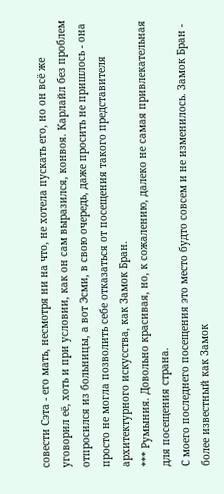совести Сэта - его мать, несмотря ни на что, не хотела пускать его, но он всё же уговорил её, хоть и при условии, как он сам выразился, конвоя. Карлайл без проблем отпросился из больницы, а вот Эсми, в свою очередь, даже просить не пришлось - она просто не могла позволить себе отказаться от посещения такого представителя архитектурного искусства, как Замок Бран.
*** Румыния. Довольно красивая, но, к сожалению, далеко не самая привлекательная для посещения страна.
С моего последнего посещения это место будто совсем и не изменилось. Замок Бран - более известный как Замок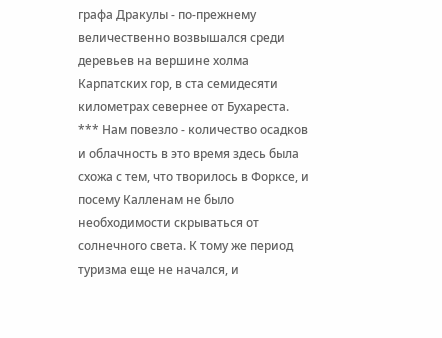графа Дракулы - по-прежнему величественно возвышался среди деревьев на вершине холма Карпатских гор, в ста семидесяти километрах севернее от Бухареста.
*** Нам повезло - количество осадков и облачность в это время здесь была схожа с тем, что творилось в Форксе, и посему Калленам не было необходимости скрываться от солнечного света. К тому же период туризма еще не начался, и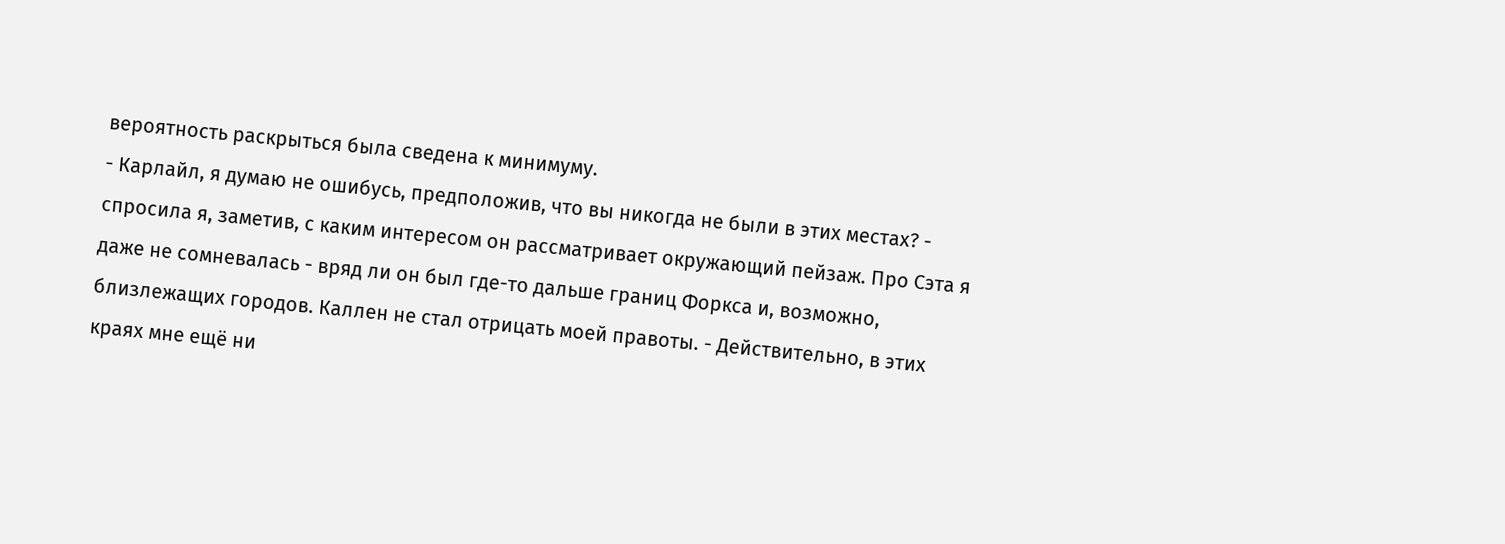вероятность раскрыться была сведена к минимуму.
- Карлайл, я думаю не ошибусь, предположив, что вы никогда не были в этих местах? - спросила я, заметив, с каким интересом он рассматривает окружающий пейзаж. Про Сэта я даже не сомневалась - вряд ли он был где-то дальше границ Форкса и, возможно, близлежащих городов. Каллен не стал отрицать моей правоты. - Действительно, в этих краях мне ещё ни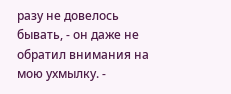разу не довелось бывать, - он даже не обратил внимания на мою ухмылку. -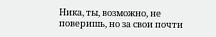Ника, ты, возможно, не поверишь, но за свои почти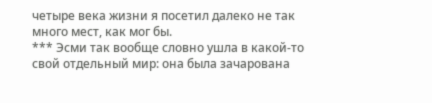четыре века жизни я посетил далеко не так много мест, как мог бы.
*** Эсми так вообще словно ушла в какой-то свой отдельный мир: она была зачарована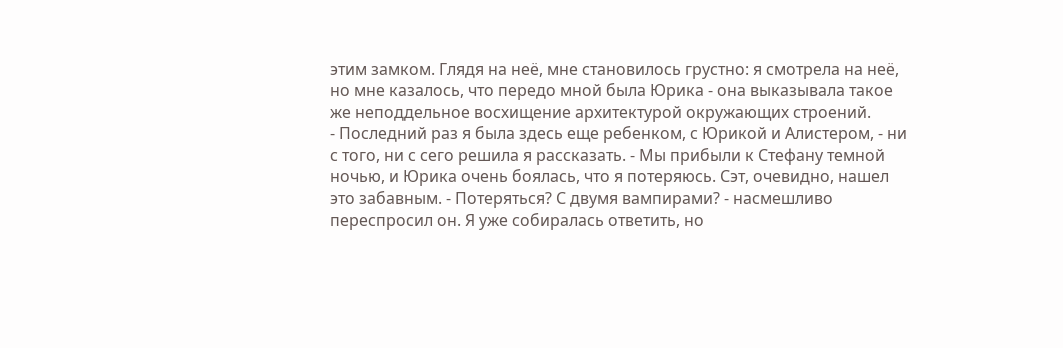этим замком. Глядя на неё, мне становилось грустно: я смотрела на неё, но мне казалось, что передо мной была Юрика - она выказывала такое же неподдельное восхищение архитектурой окружающих строений.
- Последний раз я была здесь еще ребенком, с Юрикой и Алистером, - ни с того, ни с сего решила я рассказать. - Мы прибыли к Стефану темной ночью, и Юрика очень боялась, что я потеряюсь. Сэт, очевидно, нашел это забавным. - Потеряться? С двумя вампирами? - насмешливо переспросил он. Я уже собиралась ответить, но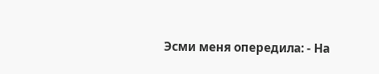Эсми меня опередила: - На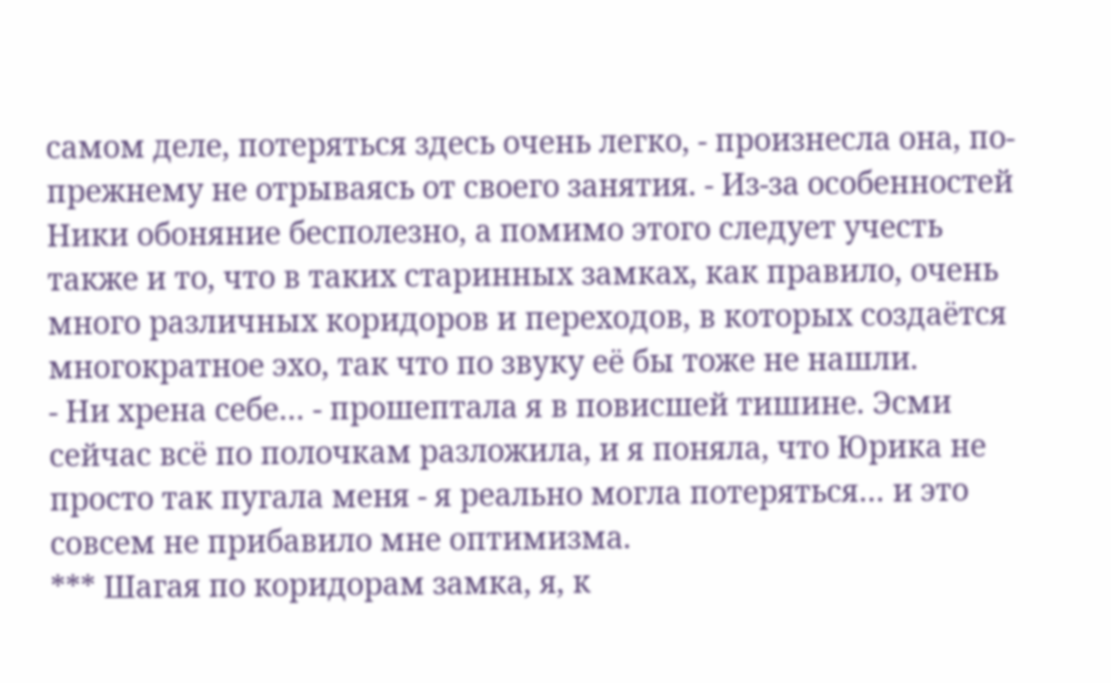самом деле, потеряться здесь очень легко, - произнесла она, по-прежнему не отрываясь от своего занятия. - Из-за особенностей Ники обоняние бесполезно, а помимо этого следует учесть также и то, что в таких старинных замках, как правило, очень много различных коридоров и переходов, в которых создаётся многократное эхо, так что по звуку её бы тоже не нашли.
- Ни хрена себе… - прошептала я в повисшей тишине. Эсми сейчас всё по полочкам разложила, и я поняла, что Юрика не просто так пугала меня - я реально могла потеряться… и это совсем не прибавило мне оптимизма.
*** Шагая по коридорам замка, я, к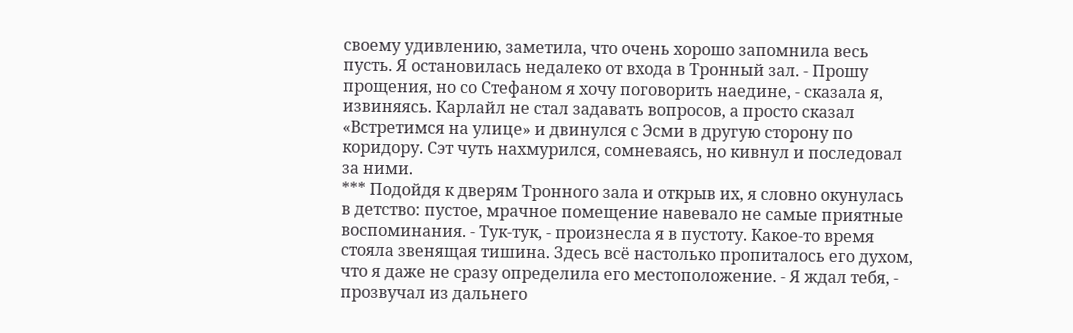своему удивлению, заметила, что очень хорошо запомнила весь пусть. Я остановилась недалеко от входа в Тронный зал. - Прошу прощения, но со Стефаном я хочу поговорить наедине, - сказала я, извиняясь. Карлайл не стал задавать вопросов, а просто сказал «Встретимся на улице» и двинулся с Эсми в другую сторону по коридору. Сэт чуть нахмурился, сомневаясь, но кивнул и последовал за ними.
*** Подойдя к дверям Тронного зала и открыв их, я словно окунулась в детство: пустое, мрачное помещение навевало не самые приятные воспоминания. - Тук-тук, - произнесла я в пустоту. Какое-то время стояла звенящая тишина. Здесь всё настолько пропиталось его духом, что я даже не сразу определила его местоположение. - Я ждал тебя, - прозвучал из дальнего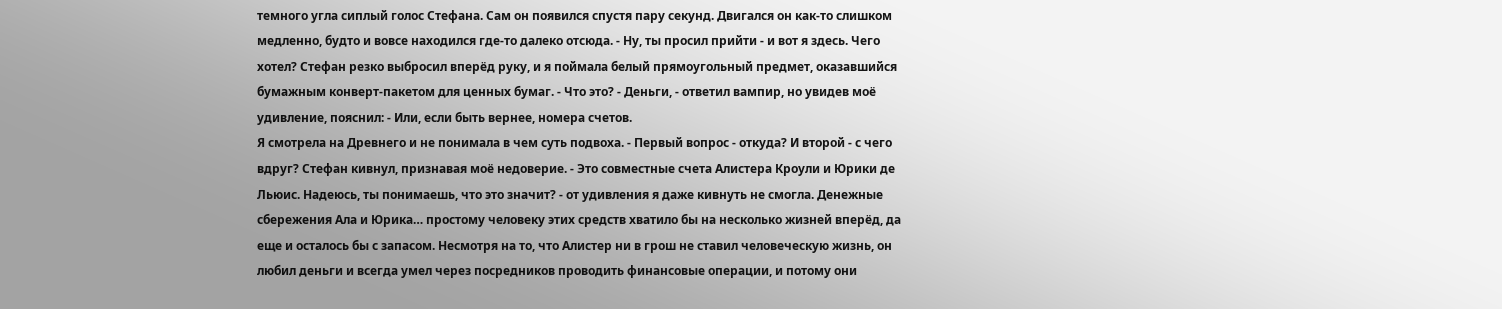темного угла сиплый голос Стефана. Сам он появился спустя пару секунд. Двигался он как-то слишком медленно, будто и вовсе находился где-то далеко отсюда. - Ну, ты просил прийти - и вот я здесь. Чего хотел? Стефан резко выбросил вперёд руку, и я поймала белый прямоугольный предмет, оказавшийся бумажным конверт-пакетом для ценных бумаг. - Что это? - Деньги, - ответил вампир, но увидев моё удивление, пояснил: - Или, если быть вернее, номера счетов.
Я смотрела на Древнего и не понимала в чем суть подвоха. - Первый вопрос - откуда? И второй - с чего вдруг? Стефан кивнул, признавая моё недоверие. - Это совместные счета Алистера Кроули и Юрики де Льюис. Надеюсь, ты понимаешь, что это значит? - от удивления я даже кивнуть не смогла. Денежные сбережения Ала и Юрика… простому человеку этих средств хватило бы на несколько жизней вперёд, да еще и осталось бы с запасом. Несмотря на то, что Алистер ни в грош не ставил человеческую жизнь, он любил деньги и всегда умел через посредников проводить финансовые операции, и потому они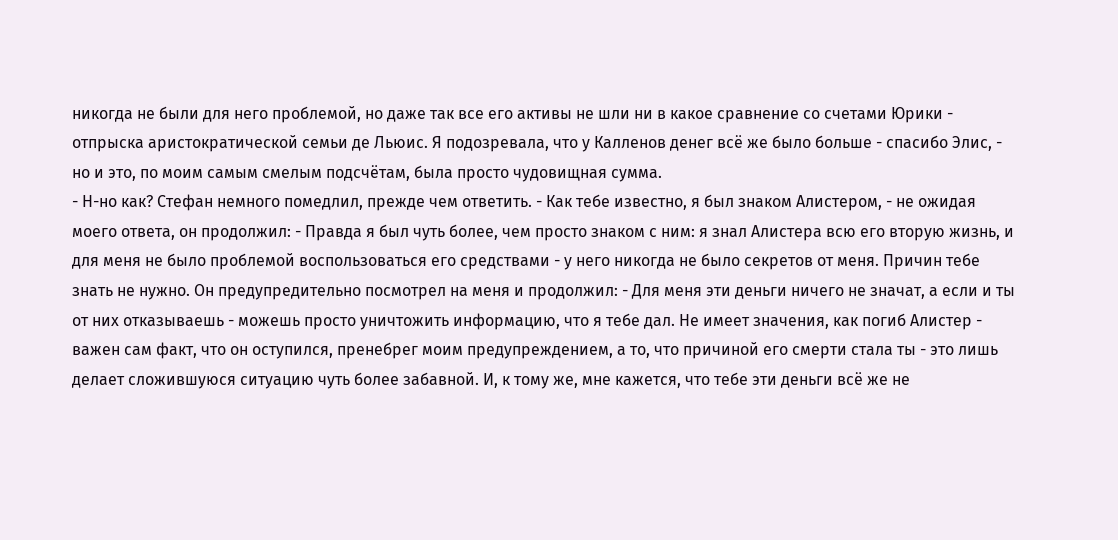никогда не были для него проблемой, но даже так все его активы не шли ни в какое сравнение со счетами Юрики - отпрыска аристократической семьи де Льюис. Я подозревала, что у Калленов денег всё же было больше - спасибо Элис, - но и это, по моим самым смелым подсчётам, была просто чудовищная сумма.
- Н-но как? Стефан немного помедлил, прежде чем ответить. - Как тебе известно, я был знаком Алистером, - не ожидая моего ответа, он продолжил: - Правда я был чуть более, чем просто знаком с ним: я знал Алистера всю его вторую жизнь, и для меня не было проблемой воспользоваться его средствами - у него никогда не было секретов от меня. Причин тебе знать не нужно. Он предупредительно посмотрел на меня и продолжил: - Для меня эти деньги ничего не значат, а если и ты от них отказываешь - можешь просто уничтожить информацию, что я тебе дал. Не имеет значения, как погиб Алистер - важен сам факт, что он оступился, пренебрег моим предупреждением, а то, что причиной его смерти стала ты - это лишь делает сложившуюся ситуацию чуть более забавной. И, к тому же, мне кажется, что тебе эти деньги всё же не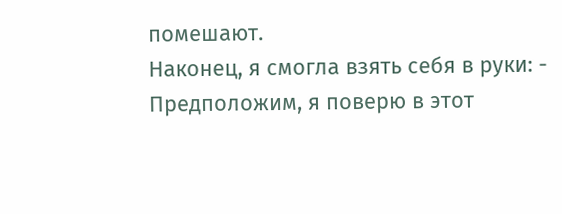помешают.
Наконец, я смогла взять себя в руки: - Предположим, я поверю в этот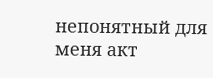непонятный для меня акт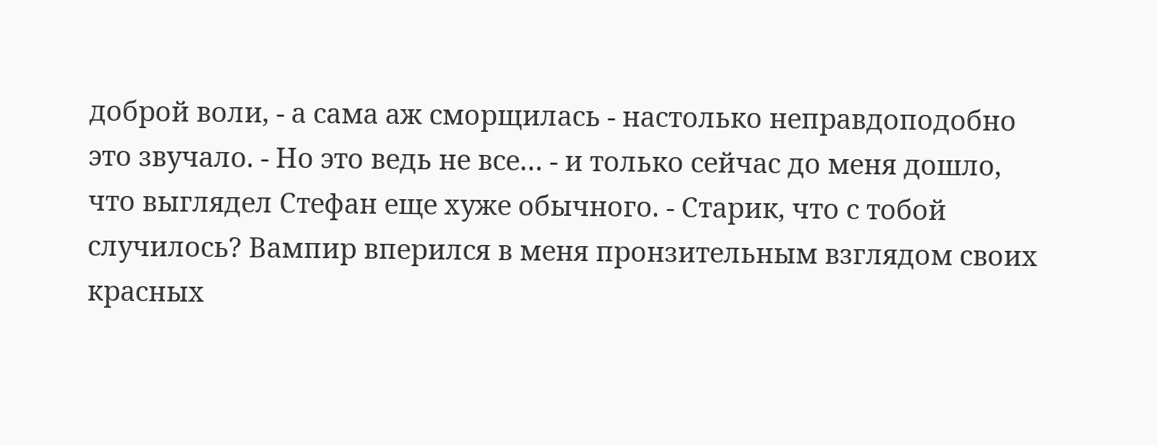доброй воли, - а сама аж сморщилась - настолько неправдоподобно это звучало. - Но это ведь не все… - и только сейчас до меня дошло, что выглядел Стефан еще хуже обычного. - Старик, что с тобой случилось? Вампир вперился в меня пронзительным взглядом своих красных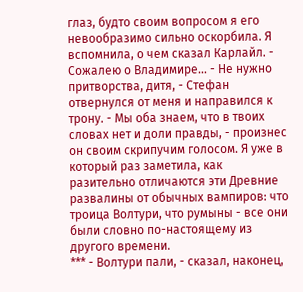глаз, будто своим вопросом я его невообразимо сильно оскорбила. Я вспомнила, о чем сказал Карлайл. - Сожалею о Владимире… - Не нужно притворства, дитя, - Стефан отвернулся от меня и направился к трону. - Мы оба знаем, что в твоих словах нет и доли правды, - произнес он своим скрипучим голосом. Я уже в который раз заметила, как разительно отличаются эти Древние развалины от обычных вампиров: что троица Волтури, что румыны - все они были словно по-настоящему из другого времени.
*** - Волтури пали, - сказал, наконец,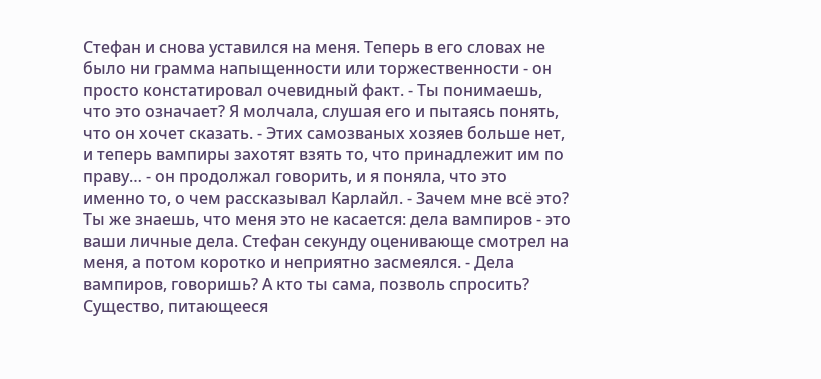Стефан и снова уставился на меня. Теперь в его словах не было ни грамма напыщенности или торжественности - он просто констатировал очевидный факт. - Ты понимаешь, что это означает? Я молчала, слушая его и пытаясь понять, что он хочет сказать. - Этих самозваных хозяев больше нет, и теперь вампиры захотят взять то, что принадлежит им по праву… - он продолжал говорить, и я поняла, что это именно то, о чем рассказывал Карлайл. - Зачем мне всё это? Ты же знаешь, что меня это не касается: дела вампиров - это ваши личные дела. Стефан секунду оценивающе смотрел на меня, а потом коротко и неприятно засмеялся. - Дела вампиров, говоришь? А кто ты сама, позволь спросить? Существо, питающееся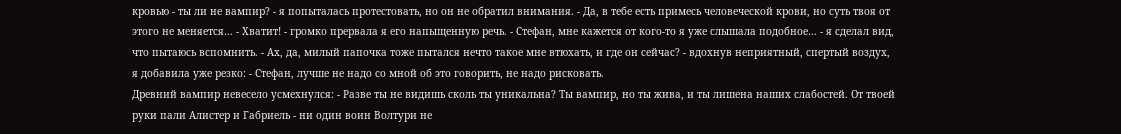кровью - ты ли не вампир? - я попыталась протестовать, но он не обратил внимания. - Да, в тебе есть примесь человеческой крови, но суть твоя от этого не меняется… - Хватит! - громко прервала я его напыщенную речь. - Стефан, мне кажется от кого-то я уже слышала подобное… - я сделал вид, что пытаюсь вспомнить. - Ах, да, милый папочка тоже пытался нечто такое мне втюхать, и где он сейчас? - вдохнув неприятный, спертый воздух, я добавила уже резко: - Стефан, лучше не надо со мной об это говорить, не надо рисковать.
Древний вампир невесело усмехнулся: - Разве ты не видишь сколь ты уникальна? Ты вампир, но ты жива, и ты лишена наших слабостей. От твоей руки пали Алистер и Габриель - ни один воин Волтури не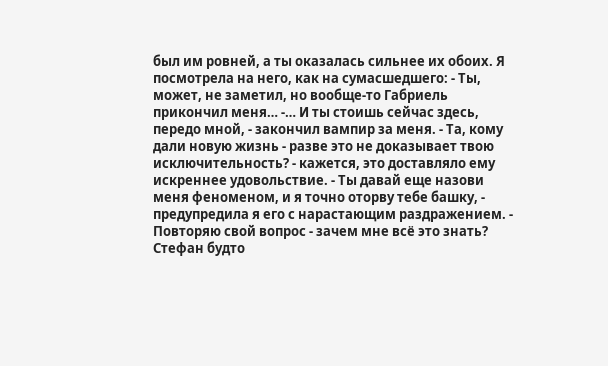был им ровней, а ты оказалась сильнее их обоих. Я посмотрела на него, как на сумасшедшего: - Ты, может, не заметил, но вообще-то Габриель прикончил меня… -… И ты стоишь сейчас здесь, передо мной, - закончил вампир за меня. - Та, кому дали новую жизнь - разве это не доказывает твою исключительность? - кажется, это доставляло ему искреннее удовольствие. - Ты давай еще назови меня феноменом, и я точно оторву тебе башку, - предупредила я его с нарастающим раздражением. - Повторяю свой вопрос - зачем мне всё это знать? Стефан будто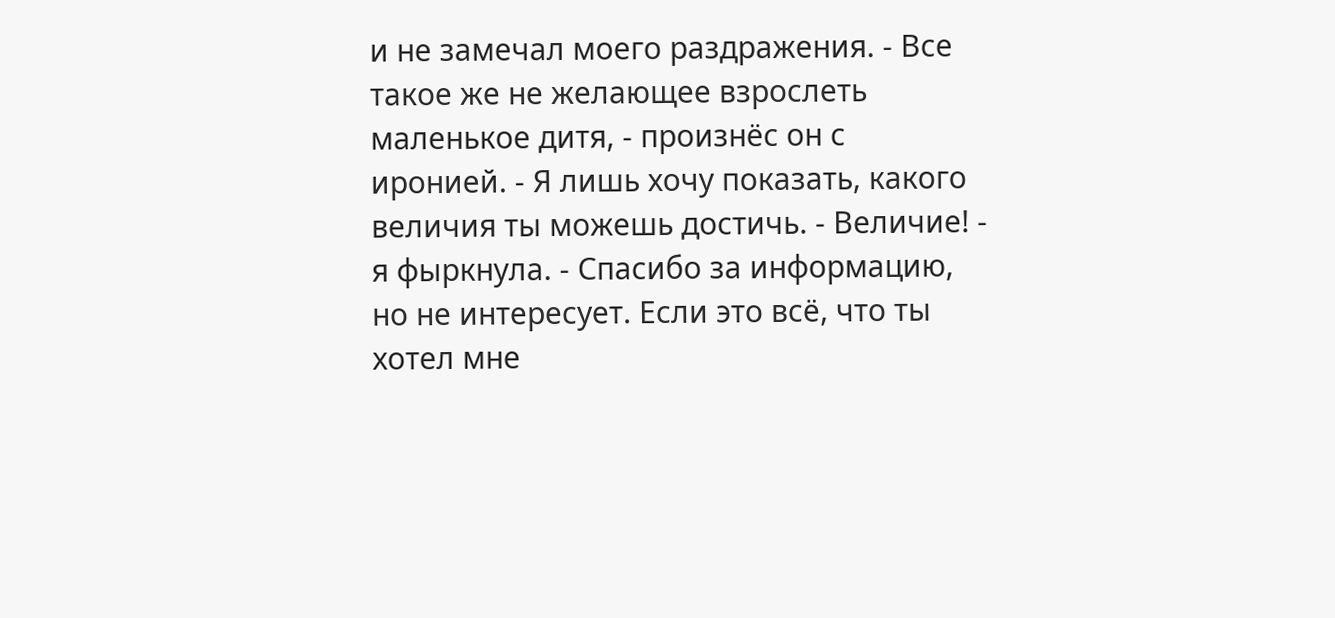и не замечал моего раздражения. - Все такое же не желающее взрослеть маленькое дитя, - произнёс он с иронией. - Я лишь хочу показать, какого величия ты можешь достичь. - Величие! - я фыркнула. - Спасибо за информацию, но не интересует. Если это всё, что ты хотел мне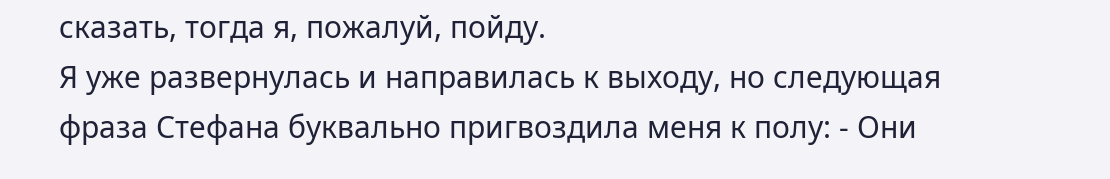сказать, тогда я, пожалуй, пойду.
Я уже развернулась и направилась к выходу, но следующая фраза Стефана буквально пригвоздила меня к полу: - Они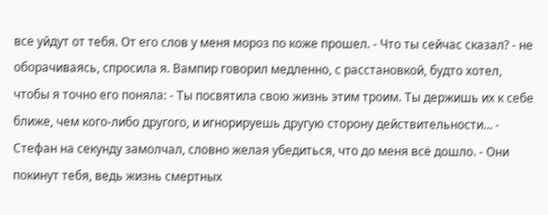все уйдут от тебя. От его слов у меня мороз по коже прошел. - Что ты сейчас сказал? - не оборачиваясь, спросила я. Вампир говорил медленно, с расстановкой, будто хотел, чтобы я точно его поняла: - Ты посвятила свою жизнь этим троим. Ты держишь их к себе ближе, чем кого-либо другого, и игнорируешь другую сторону действительности… - Стефан на секунду замолчал, словно желая убедиться, что до меня всё дошло. - Они покинут тебя, ведь жизнь смертных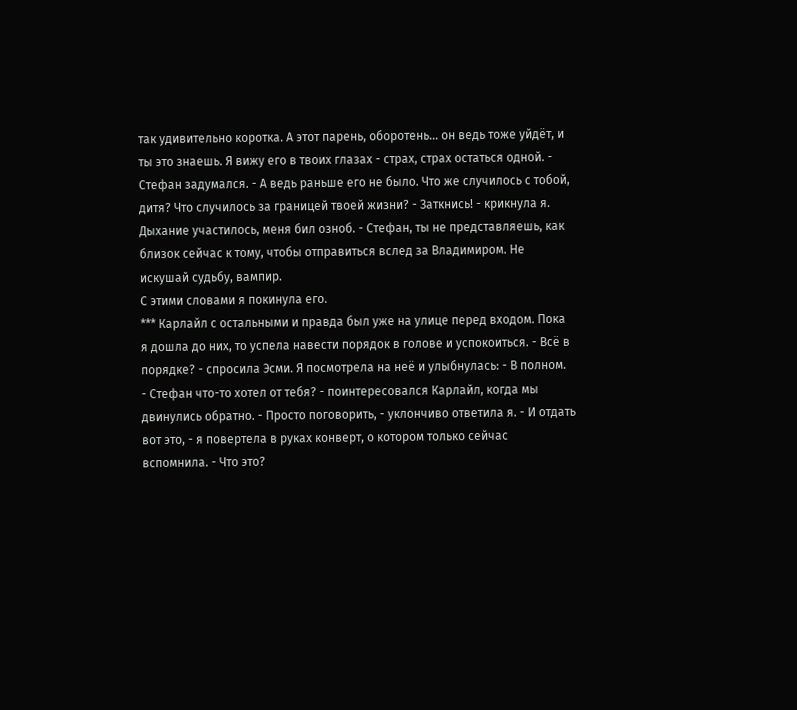так удивительно коротка. А этот парень, оборотень… он ведь тоже уйдёт, и ты это знаешь. Я вижу его в твоих глазах - страх, страх остаться одной. - Стефан задумался. - А ведь раньше его не было. Что же случилось с тобой, дитя? Что случилось за границей твоей жизни? - Заткнись! - крикнула я. Дыхание участилось, меня бил озноб. - Стефан, ты не представляешь, как близок сейчас к тому, чтобы отправиться вслед за Владимиром. Не искушай судьбу, вампир.
С этими словами я покинула его.
*** Карлайл с остальными и правда был уже на улице перед входом. Пока я дошла до них, то успела навести порядок в голове и успокоиться. - Всё в порядке? - спросила Эсми. Я посмотрела на неё и улыбнулась: - В полном.
- Стефан что-то хотел от тебя? - поинтересовался Карлайл, когда мы двинулись обратно. - Просто поговорить, - уклончиво ответила я. - И отдать вот это, - я повертела в руках конверт, о котором только сейчас вспомнила. - Что это?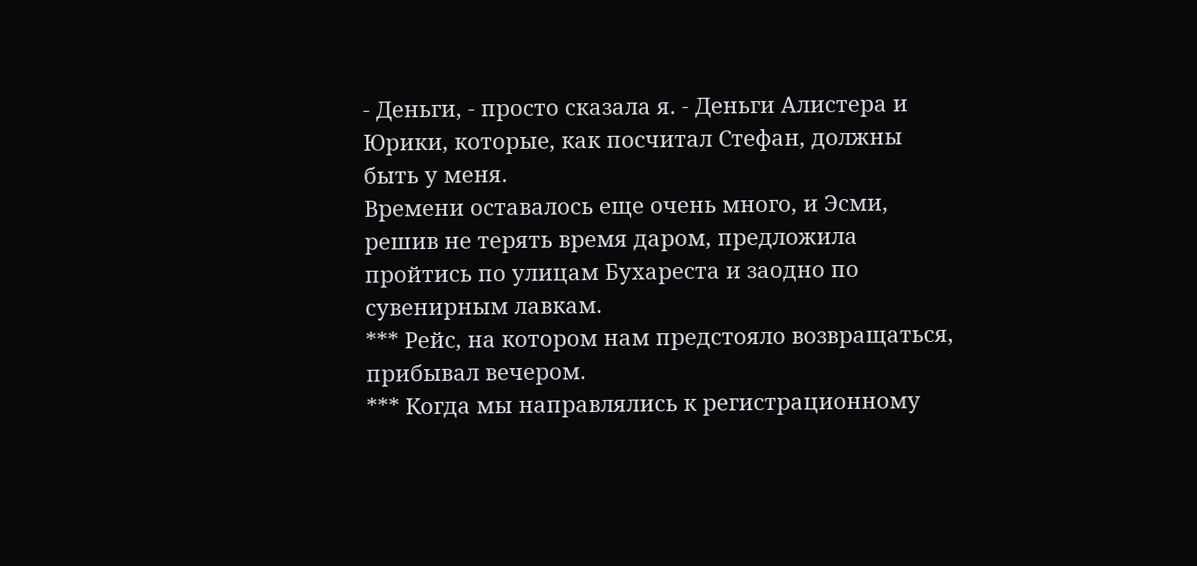- Деньги, - просто сказала я. - Деньги Алистера и Юрики, которые, как посчитал Стефан, должны быть у меня.
Времени оставалось еще очень много, и Эсми, решив не терять время даром, предложила пройтись по улицам Бухареста и заодно по сувенирным лавкам.
*** Рейс, на котором нам предстояло возвращаться, прибывал вечером.
*** Когда мы направлялись к регистрационному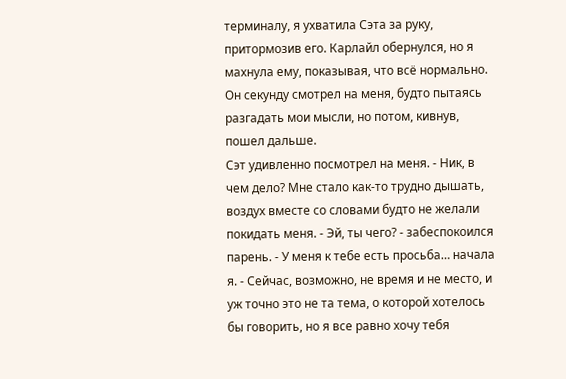терминалу, я ухватила Сэта за руку, притормозив его. Карлайл обернулся, но я махнула ему, показывая, что всё нормально. Он секунду смотрел на меня, будто пытаясь разгадать мои мысли, но потом, кивнув, пошел дальше.
Сэт удивленно посмотрел на меня. - Ник, в чем дело? Мне стало как-то трудно дышать, воздух вместе со словами будто не желали покидать меня. - Эй, ты чего? - забеспокоился парень. - У меня к тебе есть просьба… начала я. - Сейчас, возможно, не время и не место, и уж точно это не та тема, о которой хотелось бы говорить, но я все равно хочу тебя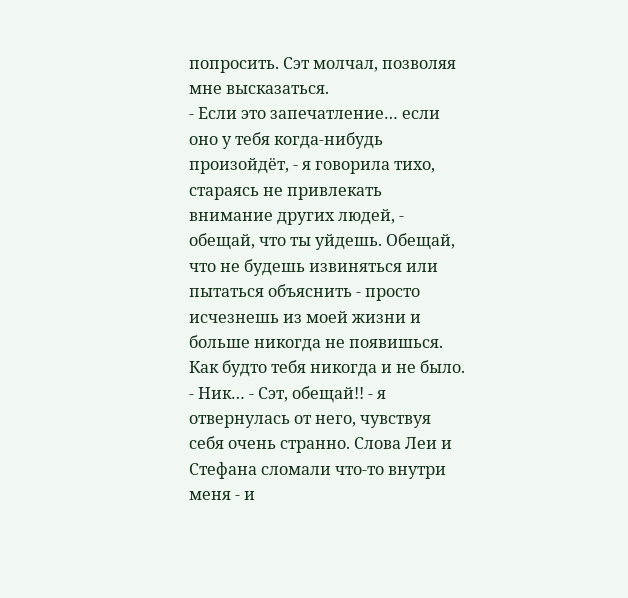попросить. Сэт молчал, позволяя мне высказаться.
- Если это запечатление… если оно у тебя когда-нибудь произойдёт, - я говорила тихо, стараясь не привлекать внимание других людей, - обещай, что ты уйдешь. Обещай, что не будешь извиняться или пытаться объяснить - просто исчезнешь из моей жизни и больше никогда не появишься. Как будто тебя никогда и не было. - Ник… - Сэт, обещай!! - я отвернулась от него, чувствуя себя очень странно. Слова Леи и Стефана сломали что-то внутри меня - и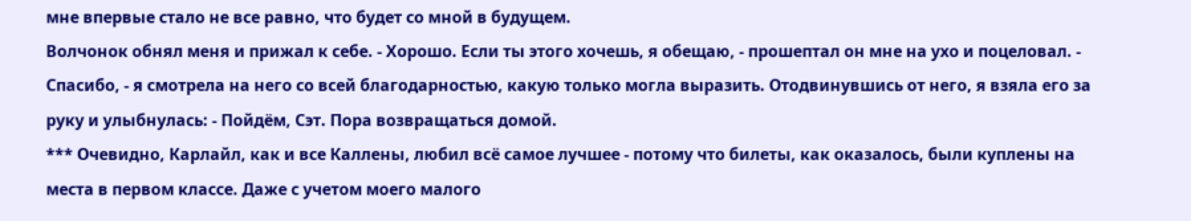мне впервые стало не все равно, что будет со мной в будущем.
Волчонок обнял меня и прижал к себе. - Хорошо. Если ты этого хочешь, я обещаю, - прошептал он мне на ухо и поцеловал. - Спасибо, - я смотрела на него со всей благодарностью, какую только могла выразить. Отодвинувшись от него, я взяла его за руку и улыбнулась: - Пойдём, Сэт. Пора возвращаться домой.
*** Очевидно, Карлайл, как и все Каллены, любил всё самое лучшее - потому что билеты, как оказалось, были куплены на места в первом классе. Даже с учетом моего малого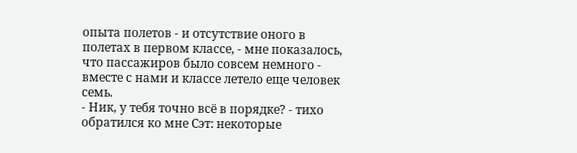опыта полетов - и отсутствие оного в полетах в первом классе, - мне показалось, что пассажиров было совсем немного - вместе с нами и классе летело еще человек семь.
- Ник, у тебя точно всё в порядке? - тихо обратился ко мне Сэт: некоторые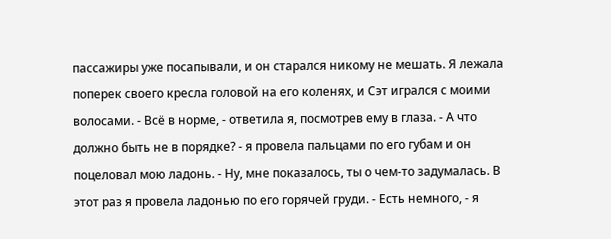пассажиры уже посапывали, и он старался никому не мешать. Я лежала поперек своего кресла головой на его коленях, и Сэт игрался с моими волосами. - Всё в норме, - ответила я, посмотрев ему в глаза. - А что должно быть не в порядке? - я провела пальцами по его губам и он поцеловал мою ладонь. - Ну, мне показалось, ты о чем-то задумалась. В этот раз я провела ладонью по его горячей груди. - Есть немного, - я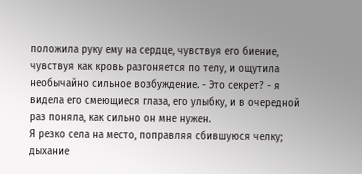положила руку ему на сердце, чувствуя его биение, чувствуя как кровь разгоняется по телу, и ощутила необычайно сильное возбуждение. - Это секрет? - я видела его смеющиеся глаза, его улыбку, и в очередной раз поняла, как сильно он мне нужен.
Я резко села на место, поправляя сбившуюся челку; дыхание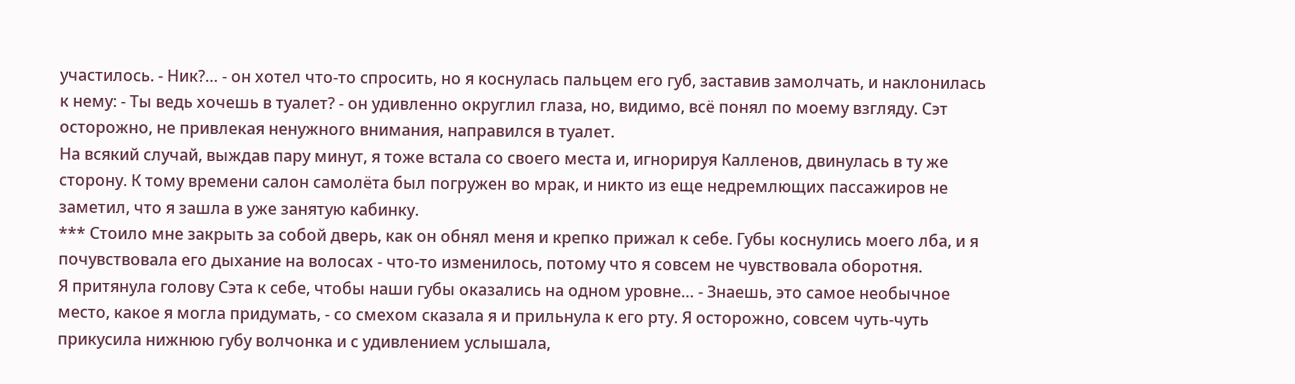участилось. - Ник?… - он хотел что-то спросить, но я коснулась пальцем его губ, заставив замолчать, и наклонилась к нему: - Ты ведь хочешь в туалет? - он удивленно округлил глаза, но, видимо, всё понял по моему взгляду. Сэт осторожно, не привлекая ненужного внимания, направился в туалет.
На всякий случай, выждав пару минут, я тоже встала со своего места и, игнорируя Калленов, двинулась в ту же сторону. К тому времени салон самолёта был погружен во мрак, и никто из еще недремлющих пассажиров не заметил, что я зашла в уже занятую кабинку.
*** Стоило мне закрыть за собой дверь, как он обнял меня и крепко прижал к себе. Губы коснулись моего лба, и я почувствовала его дыхание на волосах - что-то изменилось, потому что я совсем не чувствовала оборотня.
Я притянула голову Сэта к себе, чтобы наши губы оказались на одном уровне… - Знаешь, это самое необычное место, какое я могла придумать, - со смехом сказала я и прильнула к его рту. Я осторожно, совсем чуть-чуть прикусила нижнюю губу волчонка и с удивлением услышала,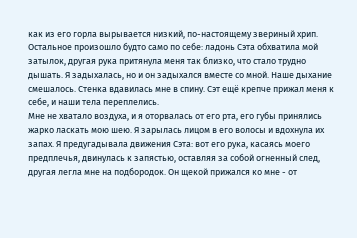как из его горла вырывается низкий, по-настоящему звериный хрип. Остальное произошло будто само по себе: ладонь Сэта обхватила мой затылок, другая рука притянула меня так близко, что стало трудно дышать. Я задыхалась, но и он задыхался вместе со мной. Наше дыхание смешалось. Стенка вдавилась мне в спину. Сэт ещё крепче прижал меня к себе, и наши тела переплелись.
Мне не хватало воздуха, и я оторвалась от его рта, его губы принялись жарко ласкать мою шею. Я зарылась лицом в его волосы и вдохнула их запах. Я предугадывала движения Сэта: вот его рука, касаясь моего предплечья, двинулась к запястью, оставляя за собой огненный след, другая легла мне на подбородок. Он щекой прижался ко мне - от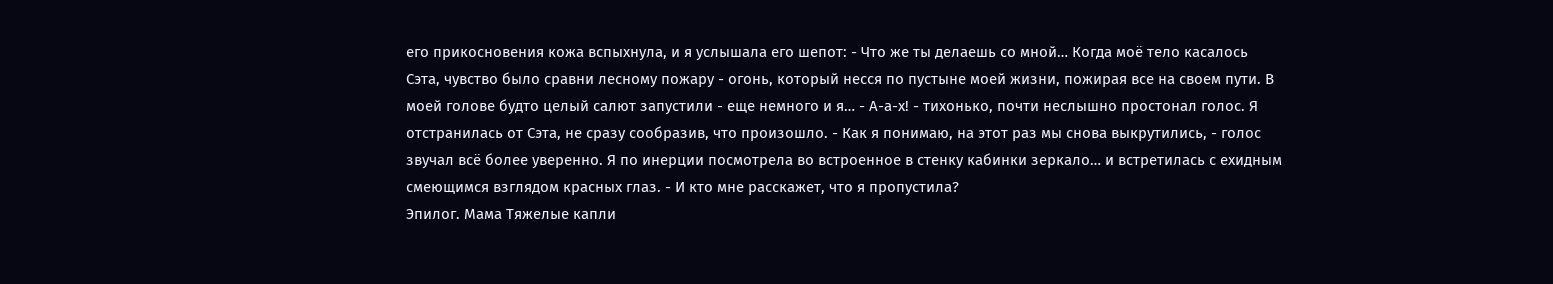его прикосновения кожа вспыхнула, и я услышала его шепот: - Что же ты делаешь со мной… Когда моё тело касалось Сэта, чувство было сравни лесному пожару - огонь, который несся по пустыне моей жизни, пожирая все на своем пути. В моей голове будто целый салют запустили - еще немного и я… - А-а-х! - тихонько, почти неслышно простонал голос. Я отстранилась от Сэта, не сразу сообразив, что произошло. - Как я понимаю, на этот раз мы снова выкрутились, - голос звучал всё более уверенно. Я по инерции посмотрела во встроенное в стенку кабинки зеркало… и встретилась с ехидным смеющимся взглядом красных глаз. - И кто мне расскажет, что я пропустила?
Эпилог. Мама Тяжелые капли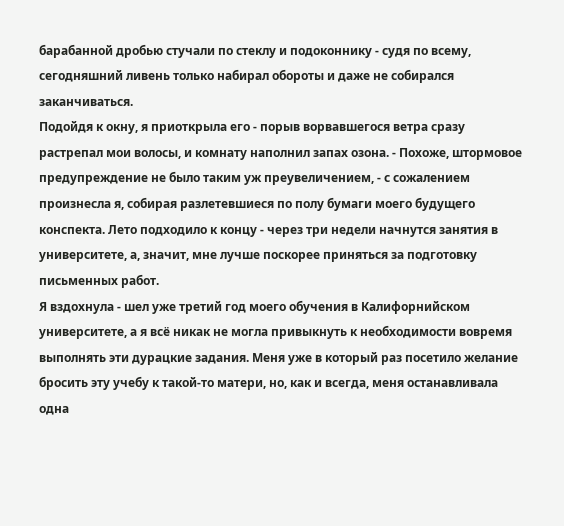барабанной дробью стучали по стеклу и подоконнику - судя по всему, сегодняшний ливень только набирал обороты и даже не собирался заканчиваться.
Подойдя к окну, я приоткрыла его - порыв ворвавшегося ветра сразу растрепал мои волосы, и комнату наполнил запах озона. - Похоже, штормовое предупреждение не было таким уж преувеличением, - с сожалением произнесла я, собирая разлетевшиеся по полу бумаги моего будущего конспекта. Лето подходило к концу - через три недели начнутся занятия в университете, а, значит, мне лучше поскорее приняться за подготовку письменных работ.
Я вздохнула - шел уже третий год моего обучения в Калифорнийском университете, а я всё никак не могла привыкнуть к необходимости вовремя выполнять эти дурацкие задания. Меня уже в который раз посетило желание бросить эту учебу к такой-то матери, но, как и всегда, меня останавливала одна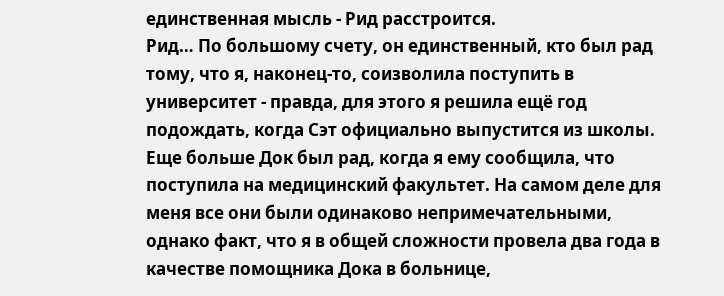единственная мысль - Рид расстроится.
Рид… По большому счету, он единственный, кто был рад тому, что я, наконец-то, соизволила поступить в университет - правда, для этого я решила ещё год подождать, когда Сэт официально выпустится из школы. Еще больше Док был рад, когда я ему сообщила, что поступила на медицинский факультет. На самом деле для меня все они были одинаково непримечательными, однако факт, что я в общей сложности провела два года в качестве помощника Дока в больнице,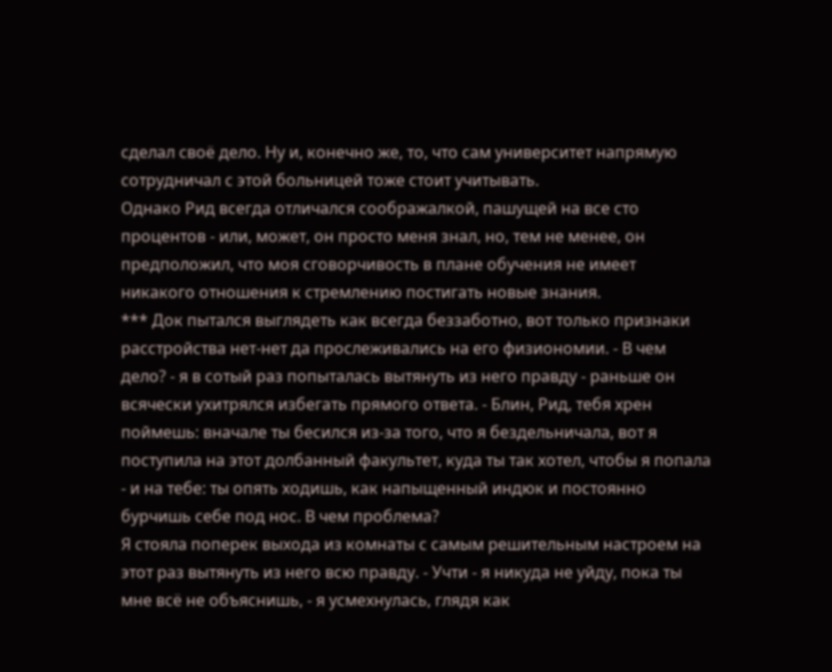сделал своё дело. Ну и, конечно же, то, что сам университет напрямую сотрудничал с этой больницей тоже стоит учитывать.
Однако Рид всегда отличался соображалкой, пашущей на все сто процентов - или, может, он просто меня знал, но, тем не менее, он предположил, что моя сговорчивость в плане обучения не имеет никакого отношения к стремлению постигать новые знания.
*** Док пытался выглядеть как всегда беззаботно, вот только признаки расстройства нет-нет да прослеживались на его физиономии. - В чем дело? - я в сотый раз попыталась вытянуть из него правду - раньше он всячески ухитрялся избегать прямого ответа. - Блин, Рид, тебя хрен поймешь: вначале ты бесился из-за того, что я бездельничала, вот я поступила на этот долбанный факультет, куда ты так хотел, чтобы я попала - и на тебе: ты опять ходишь, как напыщенный индюк и постоянно бурчишь себе под нос. В чем проблема?
Я стояла поперек выхода из комнаты с самым решительным настроем на этот раз вытянуть из него всю правду. - Учти - я никуда не уйду, пока ты мне всё не объяснишь, - я усмехнулась, глядя как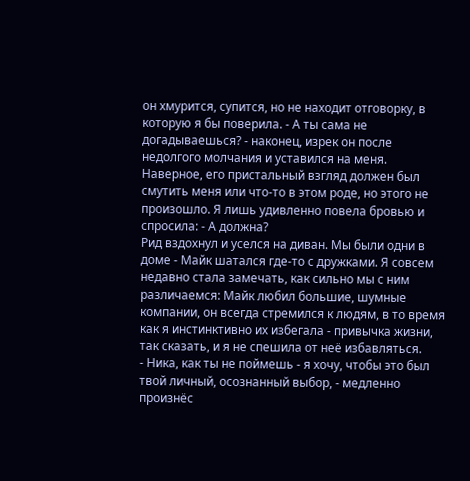он хмурится, супится, но не находит отговорку, в которую я бы поверила. - А ты сама не догадываешься? - наконец, изрек он после недолгого молчания и уставился на меня. Наверное, его пристальный взгляд должен был смутить меня или что-то в этом роде, но этого не произошло. Я лишь удивленно повела бровью и спросила: - А должна?
Рид вздохнул и уселся на диван. Мы были одни в доме - Майк шатался где-то с дружками. Я совсем недавно стала замечать, как сильно мы с ним различаемся: Майк любил большие, шумные компании, он всегда стремился к людям, в то время как я инстинктивно их избегала - привычка жизни, так сказать, и я не спешила от неё избавляться.
- Ника, как ты не поймешь - я хочу, чтобы это был твой личный, осознанный выбор, - медленно произнёс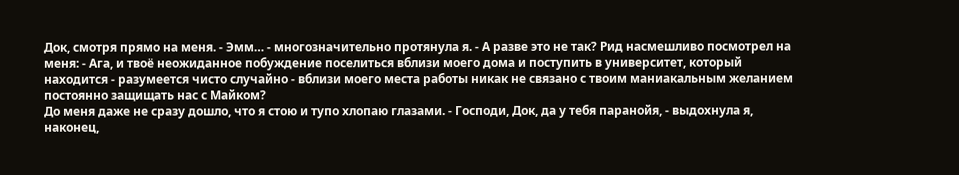Док, смотря прямо на меня. - Эмм… - многозначительно протянула я. - А разве это не так? Рид насмешливо посмотрел на меня: - Ага, и твоё неожиданное побуждение поселиться вблизи моего дома и поступить в университет, который находится - разумеется чисто случайно - вблизи моего места работы никак не связано с твоим маниакальным желанием постоянно защищать нас с Майком?
До меня даже не сразу дошло, что я стою и тупо хлопаю глазами. - Господи, Док, да у тебя паранойя, - выдохнула я, наконец,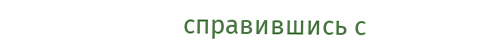справившись с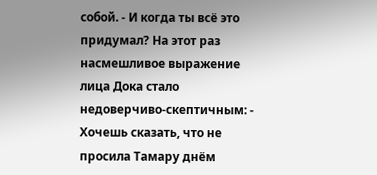собой. - И когда ты всё это придумал? На этот раз насмешливое выражение лица Дока стало недоверчиво-скептичным: - Хочешь сказать, что не просила Тамару днём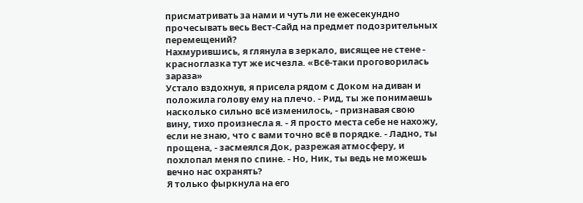присматривать за нами и чуть ли не ежесекундно прочесывать весь Вест-Сайд на предмет подозрительных перемещений?
Нахмурившись, я глянула в зеркало, висящее не стене - красноглазка тут же исчезла. «Всё-таки проговорилась зараза»
Устало вздохнув, я присела рядом с Доком на диван и положила голову ему на плечо. - Рид, ты же понимаешь насколько сильно всё изменилось, - признавая свою вину, тихо произнесла я. - Я просто места себе не нахожу, если не знаю, что с вами точно всё в порядке. - Ладно, ты прощена, - засмеялся Док, разрежая атмосферу, и похлопал меня по спине. - Но, Ник, ты ведь не можешь вечно нас охранять?
Я только фыркнула на его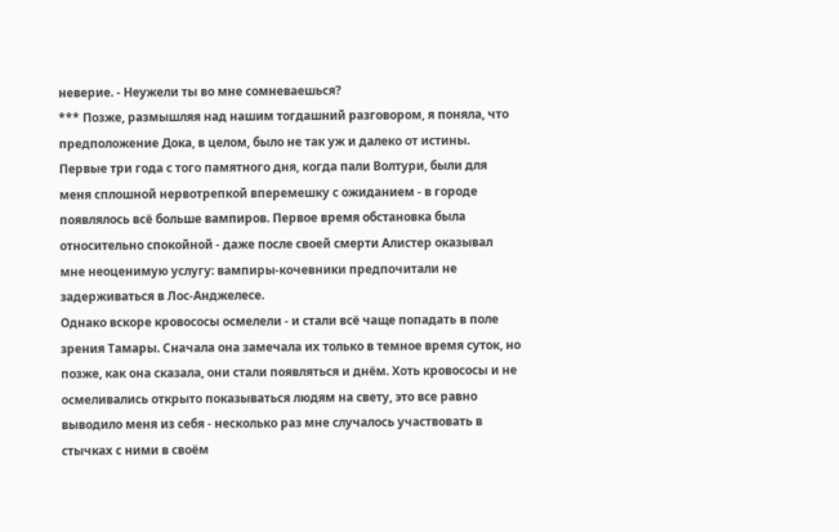неверие. - Неужели ты во мне сомневаешься?
*** Позже, размышляя над нашим тогдашний разговором, я поняла, что предположение Дока, в целом, было не так уж и далеко от истины.
Первые три года с того памятного дня, когда пали Волтури, были для меня сплошной нервотрепкой вперемешку с ожиданием - в городе появлялось всё больше вампиров. Первое время обстановка была относительно спокойной - даже после своей смерти Алистер оказывал мне неоценимую услугу: вампиры-кочевники предпочитали не задерживаться в Лос-Анджелесе.
Однако вскоре кровососы осмелели - и стали всё чаще попадать в поле зрения Тамары. Сначала она замечала их только в темное время суток, но позже, как она сказала, они стали появляться и днём. Хоть кровососы и не осмеливались открыто показываться людям на свету, это все равно выводило меня из себя - несколько раз мне случалось участвовать в стычках с ними в своём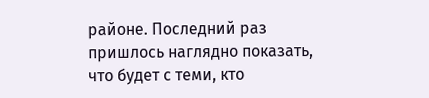районе. Последний раз пришлось наглядно показать, что будет с теми, кто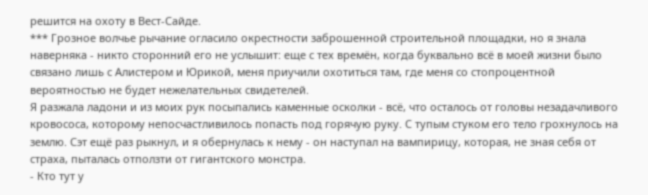решится на охоту в Вест-Сайде.
*** Грозное волчье рычание огласило окрестности заброшенной строительной площадки, но я знала наверняка - никто сторонний его не услышит: еще с тех времён, когда буквально всё в моей жизни было связано лишь с Алистером и Юрикой, меня приучили охотиться там, где меня со стопроцентной вероятностью не будет нежелательных свидетелей.
Я разжала ладони и из моих рук посыпались каменные осколки - всё, что осталось от головы незадачливого кровососа, которому непосчастливилось попасть под горячую руку. С тупым стуком его тело грохнулось на землю. Сэт ещё раз рыкнул, и я обернулась к нему - он наступал на вампирицу, которая, не зная себя от страха, пыталась отползти от гигантского монстра.
- Кто тут у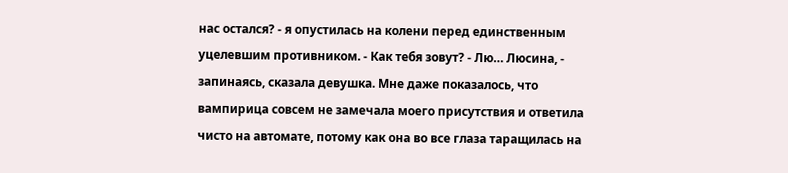нас остался? - я опустилась на колени перед единственным уцелевшим противником. - Как тебя зовут? - Лю… Люсина, - запинаясь, сказала девушка. Мне даже показалось, что вампирица совсем не замечала моего присутствия и ответила чисто на автомате, потому как она во все глаза таращилась на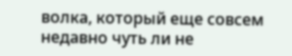волка, который еще совсем недавно чуть ли не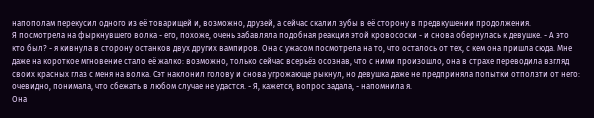напополам перекусил одного из её товарищей и, возможно, друзей, а сейчас скалил зубы в её сторону в предвкушении продолжения.
Я посмотрела на фыркнувшего волка - его, похоже, очень забавляла подобная реакция этой кровососки - и снова обернулась к девушке. - А это кто был? - я кивнула в сторону останков двух других вампиров. Она с ужасом посмотрела на то, что осталось от тех, с кем она пришла сюда. Мне даже на короткое мгновение стало её жалко: возможно, только сейчас всерьёз осознав, что с ними произошло, она в страхе переводила взгляд своих красных глаз с меня на волка. Сэт наклонил голову и снова угрожающе рыкнул, но девушка даже не предприняла попытки отползти от него: очевидно, понимала, что сбежать в любом случае не удастся. - Я, кажется, вопрос задала, - напомнила я.
Она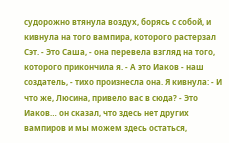судорожно втянула воздух, борясь с собой, и кивнула на того вампира, которого растерзал Сэт. - Это Саша, - она перевела взгляд на того, которого прикончила я. - А это Иаков - наш создатель, - тихо произнесла она. Я кивнула: - И что же, Люсина, привело вас в сюда? - Это Иаков… он сказал, что здесь нет других вампиров и мы можем здесь остаться,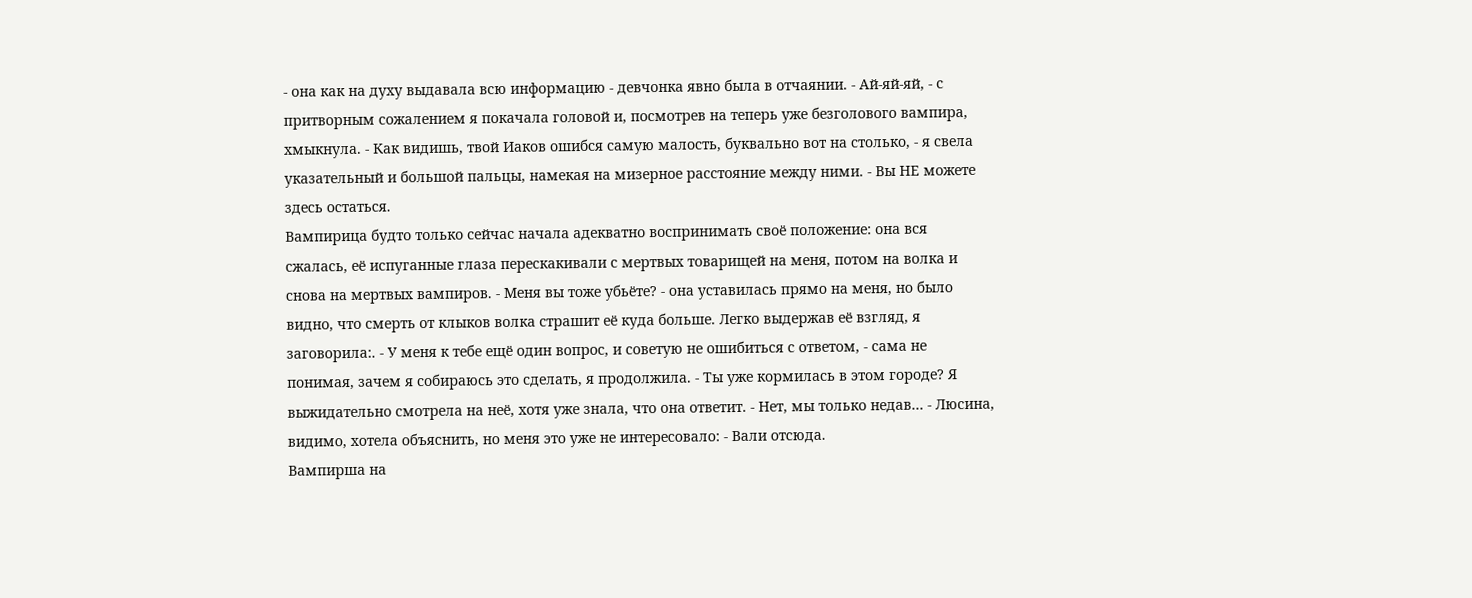- она как на духу выдавала всю информацию - девчонка явно была в отчаянии. - Ай-яй-яй, - с притворным сожалением я покачала головой и, посмотрев на теперь уже безголового вампира, хмыкнула. - Как видишь, твой Иаков ошибся самую малость, буквально вот на столько, - я свела указательный и большой пальцы, намекая на мизерное расстояние между ними. - Вы НЕ можете здесь остаться.
Вампирица будто только сейчас начала адекватно воспринимать своё положение: она вся сжалась, её испуганные глаза перескакивали с мертвых товарищей на меня, потом на волка и снова на мертвых вампиров. - Меня вы тоже убьёте? - она уставилась прямо на меня, но было видно, что смерть от клыков волка страшит её куда больше. Легко выдержав её взгляд, я заговорила:. - У меня к тебе ещё один вопрос, и советую не ошибиться с ответом, - сама не понимая, зачем я собираюсь это сделать, я продолжила. - Ты уже кормилась в этом городе? Я выжидательно смотрела на неё, хотя уже знала, что она ответит. - Нет, мы только недав… - Люсина, видимо, хотела объяснить, но меня это уже не интересовало: - Вали отсюда.
Вампирша на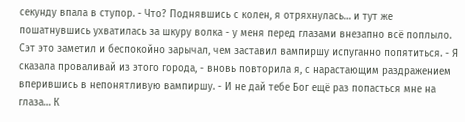секунду впала в ступор. - Что? Поднявшись с колен, я отряхнулась… и тут же пошатнувшись ухватилась за шкуру волка - у меня перед глазами внезапно всё поплыло. Сэт это заметил и беспокойно зарычал, чем заставил вампиршу испуганно попятиться. - Я сказала проваливай из этого города, - вновь повторила я, с нарастающим раздражением вперившись в непонятливую вампиршу. - И не дай тебе Бог ещё раз попасться мне на глаза… К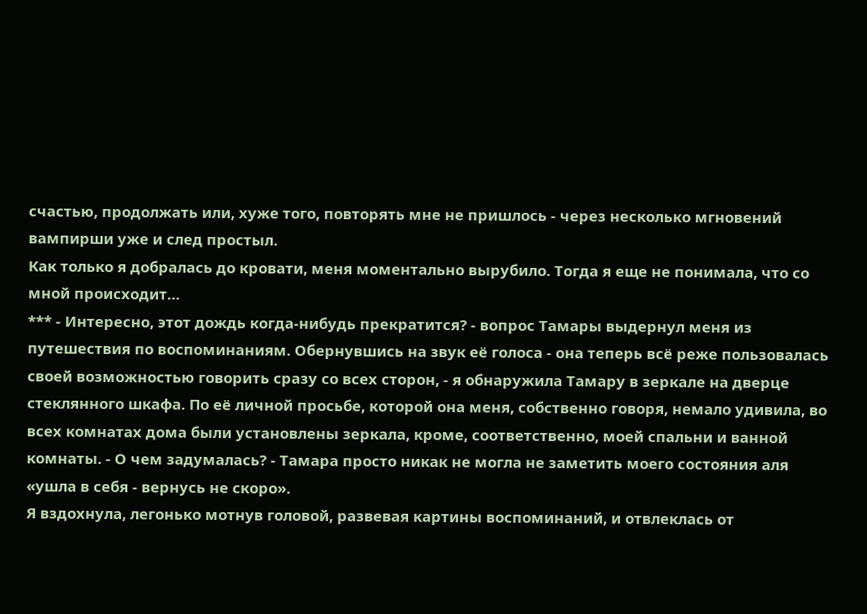счастью, продолжать или, хуже того, повторять мне не пришлось - через несколько мгновений вампирши уже и след простыл.
Как только я добралась до кровати, меня моментально вырубило. Тогда я еще не понимала, что со мной происходит…
*** - Интересно, этот дождь когда-нибудь прекратится? - вопрос Тамары выдернул меня из путешествия по воспоминаниям. Обернувшись на звук её голоса - она теперь всё реже пользовалась своей возможностью говорить сразу со всех сторон, - я обнаружила Тамару в зеркале на дверце стеклянного шкафа. По её личной просьбе, которой она меня, собственно говоря, немало удивила, во всех комнатах дома были установлены зеркала, кроме, соответственно, моей спальни и ванной комнаты. - О чем задумалась? - Тамара просто никак не могла не заметить моего состояния аля «ушла в себя - вернусь не скоро».
Я вздохнула, легонько мотнув головой, развевая картины воспоминаний, и отвлеклась от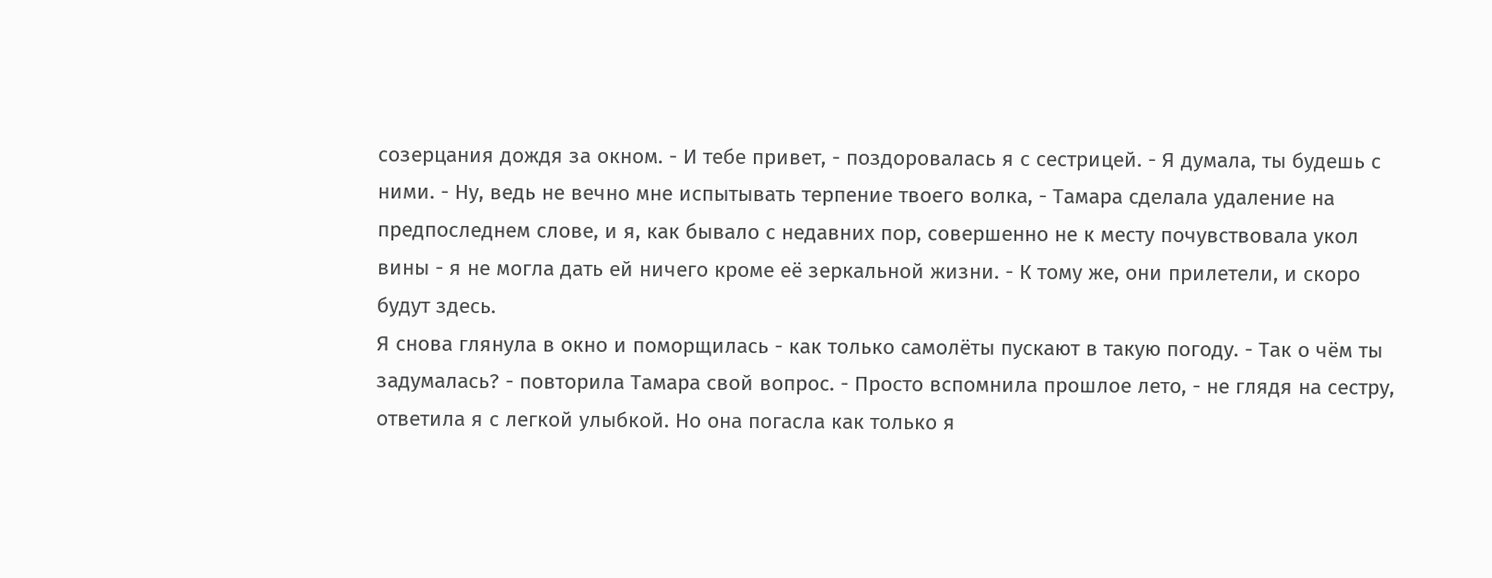созерцания дождя за окном. - И тебе привет, - поздоровалась я с сестрицей. - Я думала, ты будешь с ними. - Ну, ведь не вечно мне испытывать терпение твоего волка, - Тамара сделала удаление на предпоследнем слове, и я, как бывало с недавних пор, совершенно не к месту почувствовала укол вины - я не могла дать ей ничего кроме её зеркальной жизни. - К тому же, они прилетели, и скоро будут здесь.
Я снова глянула в окно и поморщилась - как только самолёты пускают в такую погоду. - Так о чём ты задумалась? - повторила Тамара свой вопрос. - Просто вспомнила прошлое лето, - не глядя на сестру, ответила я с легкой улыбкой. Но она погасла как только я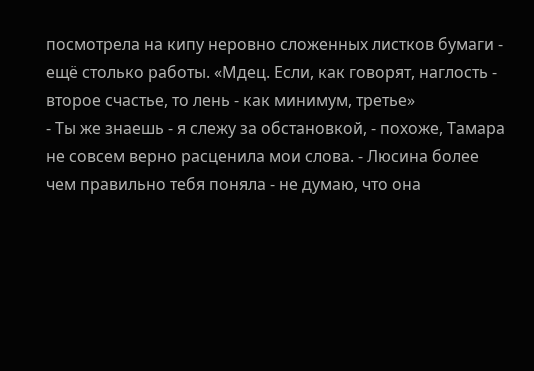посмотрела на кипу неровно сложенных листков бумаги - ещё столько работы. «Мдец. Если, как говорят, наглость - второе счастье, то лень - как минимум, третье»
- Ты же знаешь - я слежу за обстановкой, - похоже, Тамара не совсем верно расценила мои слова. - Люсина более чем правильно тебя поняла - не думаю, что она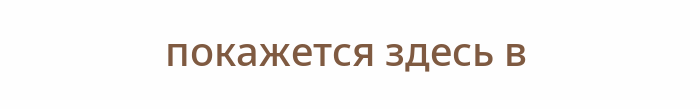покажется здесь в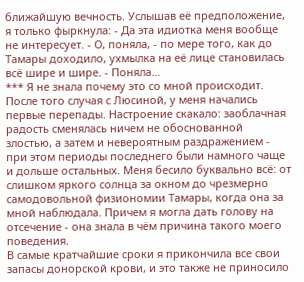ближайшую вечность. Услышав её предположение, я только фыркнула: - Да эта идиотка меня вообще не интересует. - О, поняла, - по мере того, как до Тамары доходило, ухмылка на её лице становилась всё шире и шире. - Поняла…
*** Я не знала почему это со мной происходит.
После того случая с Люсиной, у меня начались первые перепады. Настроение скакало: заоблачная радость сменялась ничем не обоснованной злостью, а затем и невероятным раздражением - при этом периоды последнего были намного чаще и дольше остальных. Меня бесило буквально всё: от слишком яркого солнца за окном до чрезмерно самодовольной физиономии Тамары, когда она за мной наблюдала. Причем я могла дать голову на отсечение - она знала в чём причина такого моего поведения.
В самые кратчайшие сроки я прикончила все свои запасы донорской крови, и это также не приносило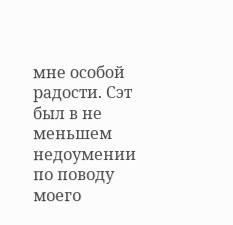мне особой радости. Сэт был в не меньшем недоумении по поводу моего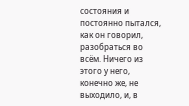состояния и постоянно пытался, как он говорил, разобраться во всём. Ничего из этого у него, конечно же, не выходило, и, в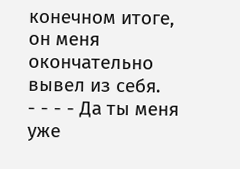конечном итоге, он меня окончательно вывел из себя.
- - - - Да ты меня уже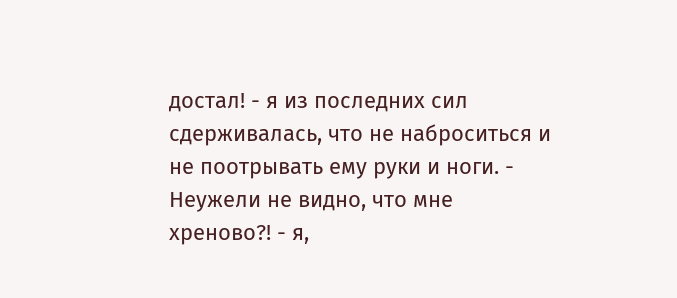достал! - я из последних сил сдерживалась, что не наброситься и не поотрывать ему руки и ноги. - Неужели не видно, что мне хреново?! - я,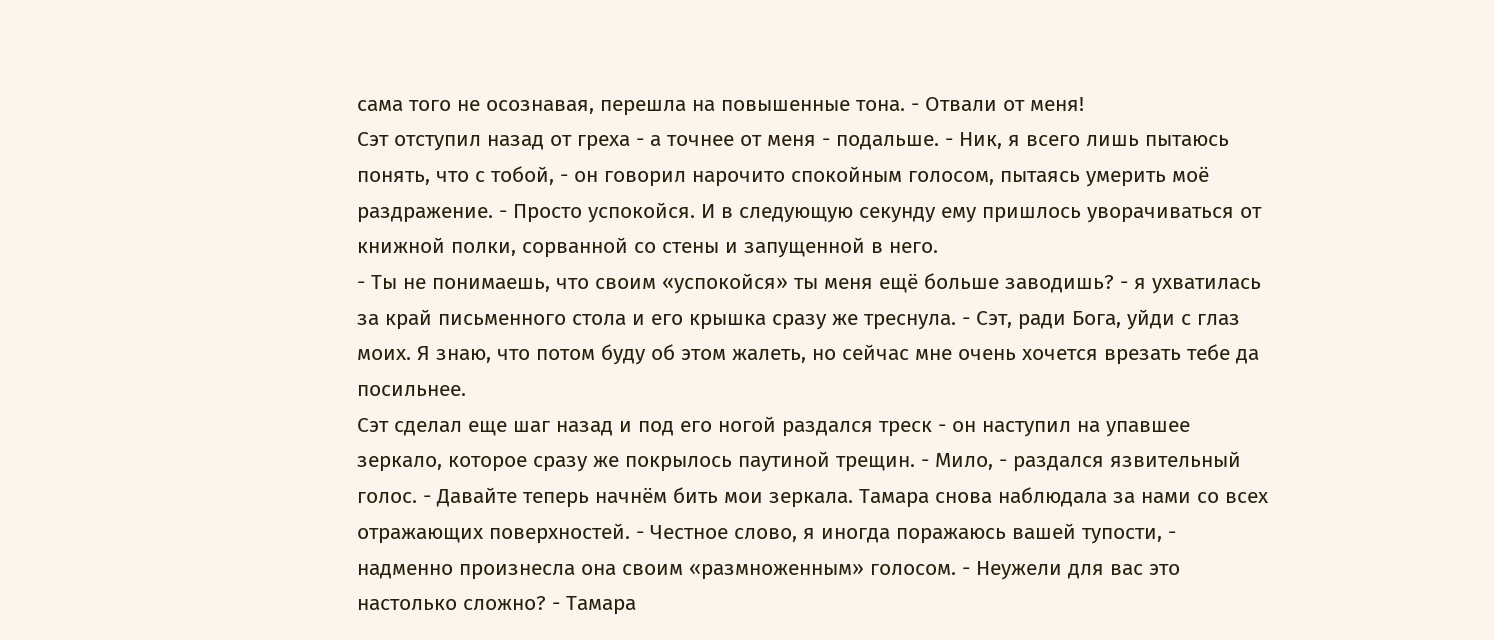сама того не осознавая, перешла на повышенные тона. - Отвали от меня!
Сэт отступил назад от греха - а точнее от меня - подальше. - Ник, я всего лишь пытаюсь понять, что с тобой, - он говорил нарочито спокойным голосом, пытаясь умерить моё раздражение. - Просто успокойся. И в следующую секунду ему пришлось уворачиваться от книжной полки, сорванной со стены и запущенной в него.
- Ты не понимаешь, что своим «успокойся» ты меня ещё больше заводишь? - я ухватилась за край письменного стола и его крышка сразу же треснула. - Сэт, ради Бога, уйди с глаз моих. Я знаю, что потом буду об этом жалеть, но сейчас мне очень хочется врезать тебе да посильнее.
Сэт сделал еще шаг назад и под его ногой раздался треск - он наступил на упавшее зеркало, которое сразу же покрылось паутиной трещин. - Мило, - раздался язвительный голос. - Давайте теперь начнём бить мои зеркала. Тамара снова наблюдала за нами со всех отражающих поверхностей. - Честное слово, я иногда поражаюсь вашей тупости, - надменно произнесла она своим «размноженным» голосом. - Неужели для вас это настолько сложно? - Тамара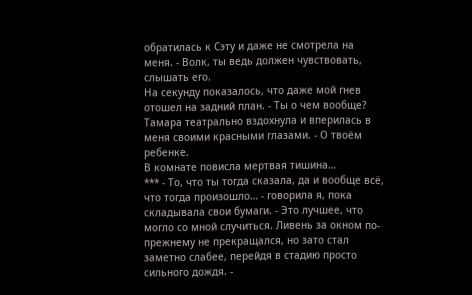обратилась к Сэту и даже не смотрела на меня. - Волк, ты ведь должен чувствовать, слышать его.
На секунду показалось, что даже мой гнев отошел на задний план. - Ты о чем вообще? Тамара театрально вздохнула и вперилась в меня своими красными глазами. - О твоём ребенке.
В комнате повисла мертвая тишина…
*** - То, что ты тогда сказала, да и вообще всё, что тогда произошло… - говорила я, пока складывала свои бумаги. - Это лучшее, что могло со мной случиться. Ливень за окном по-прежнему не прекращался, но зато стал заметно слабее, перейдя в стадию просто сильного дождя. -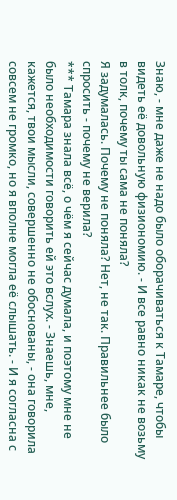Знаю, - мне даже не надо было оборачиваться к Тамаре, чтобы видеть её довольную физиономию. - И все равно никак не возьму в толк, почему ты сама не поняла?
Я задумалась. Почему не поняла? Нет, не так. Правильнее было спросить - почему не верила?
*** Тамара знала всё, о чём я сейчас думала, и поэтому мне не было необходимости говорить ей это вслух. - Знаешь, мне, кажется, твои мысли, совершенно не обоснованы, - она говорила совсем не громко, но я вполне могла её слышать. - И я согласна с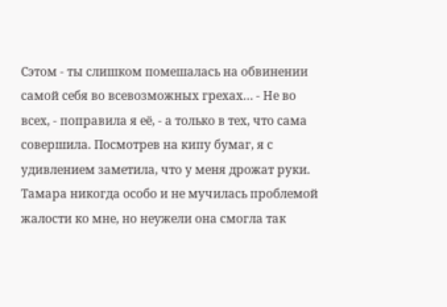Сэтом - ты слишком помешалась на обвинении самой себя во всевозможных грехах… - Не во всех, - поправила я её, - а только в тех, что сама совершила. Посмотрев на кипу бумаг, я с удивлением заметила, что у меня дрожат руки. Тамара никогда особо и не мучилась проблемой жалости ко мне, но неужели она смогла так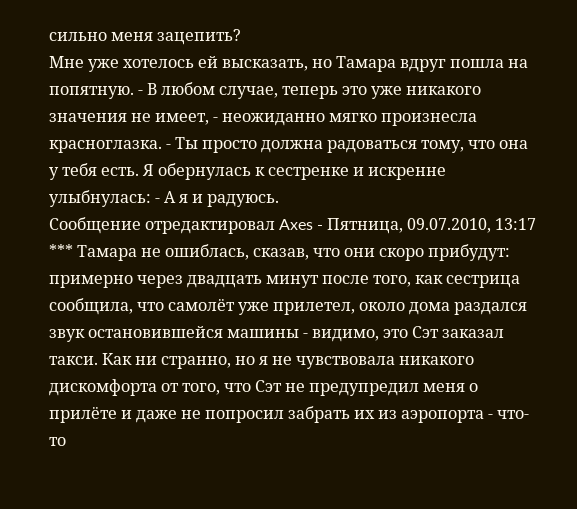сильно меня зацепить?
Мне уже хотелось ей высказать, но Тамара вдруг пошла на попятную. - В любом случае, теперь это уже никакого значения не имеет, - неожиданно мягко произнесла красноглазка. - Ты просто должна радоваться тому, что она у тебя есть. Я обернулась к сестренке и искренне улыбнулась: - А я и радуюсь.
Сообщение отредактировал Axes - Пятница, 09.07.2010, 13:17
*** Тамара не ошиблась, сказав, что они скоро прибудут: примерно через двадцать минут после того, как сестрица сообщила, что самолёт уже прилетел, около дома раздался звук остановившейся машины - видимо, это Сэт заказал такси. Как ни странно, но я не чувствовала никакого дискомфорта от того, что Сэт не предупредил меня о прилёте и даже не попросил забрать их из аэропорта - что-то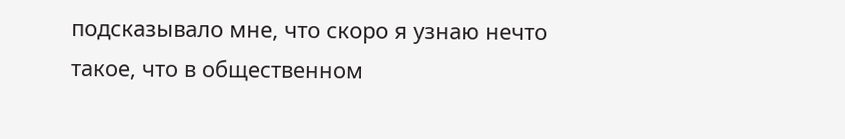подсказывало мне, что скоро я узнаю нечто такое, что в общественном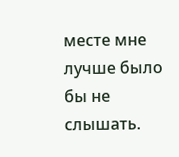месте мне лучше было бы не слышать.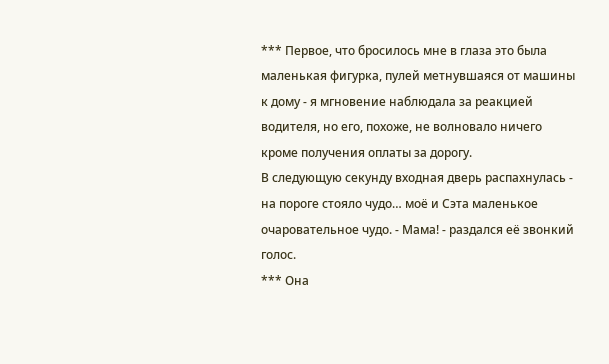*** Первое, что бросилось мне в глаза это была маленькая фигурка, пулей метнувшаяся от машины к дому - я мгновение наблюдала за реакцией водителя, но его, похоже, не волновало ничего кроме получения оплаты за дорогу.
В следующую секунду входная дверь распахнулась - на пороге стояло чудо… моё и Сэта маленькое очаровательное чудо. - Мама! - раздался её звонкий голос.
*** Она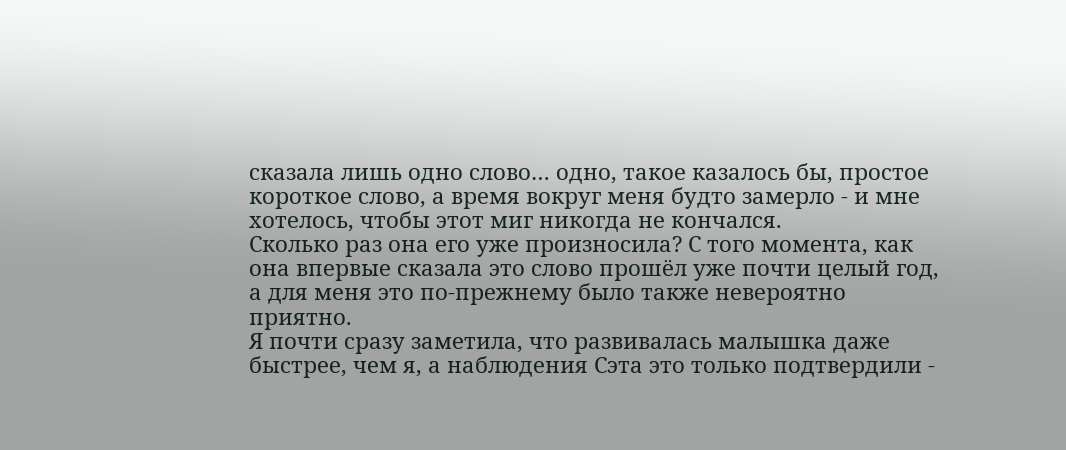сказала лишь одно слово… одно, такое казалось бы, простое короткое слово, а время вокруг меня будто замерло - и мне хотелось, чтобы этот миг никогда не кончался.
Сколько раз она его уже произносила? С того момента, как она впервые сказала это слово прошёл уже почти целый год, а для меня это по-прежнему было также невероятно приятно.
Я почти сразу заметила, что развивалась малышка даже быстрее, чем я, а наблюдения Сэта это только подтвердили -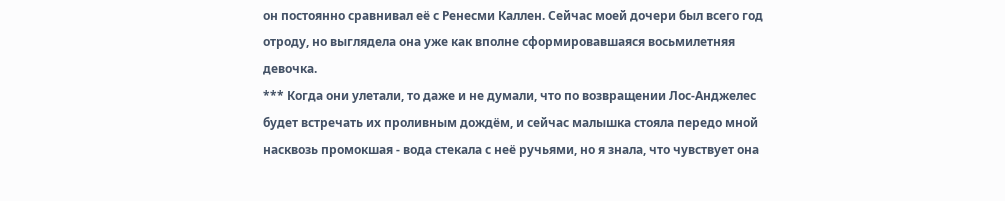он постоянно сравнивал её с Ренесми Каллен. Сейчас моей дочери был всего год отроду, но выглядела она уже как вполне сформировавшаяся восьмилетняя девочка.
*** Когда они улетали, то даже и не думали, что по возвращении Лос-Анджелес будет встречать их проливным дождём, и сейчас малышка стояла передо мной насквозь промокшая - вода стекала с неё ручьями, но я знала, что чувствует она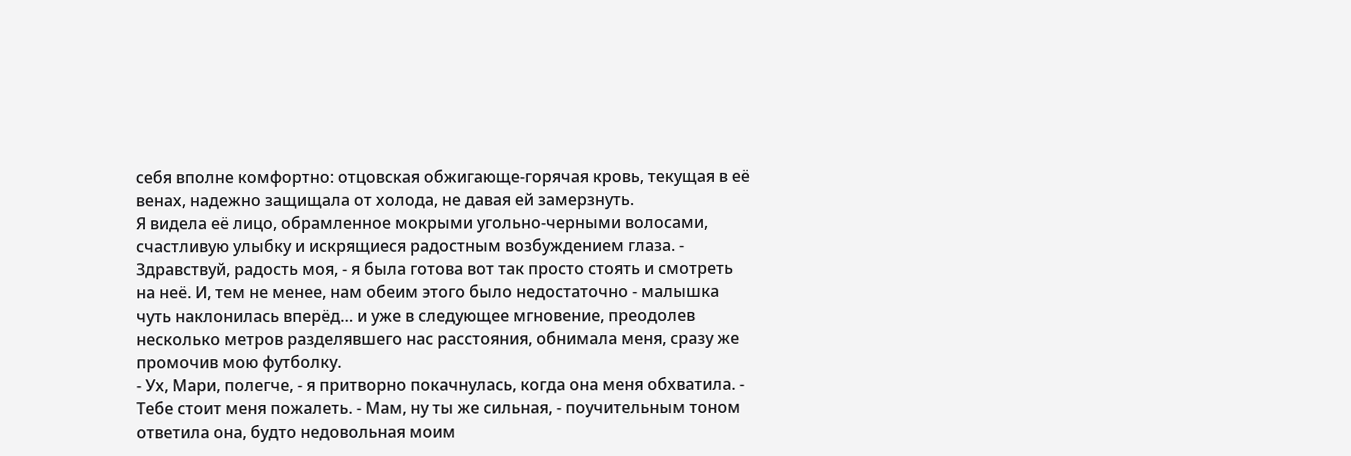себя вполне комфортно: отцовская обжигающе-горячая кровь, текущая в её венах, надежно защищала от холода, не давая ей замерзнуть.
Я видела её лицо, обрамленное мокрыми угольно-черными волосами, счастливую улыбку и искрящиеся радостным возбуждением глаза. - Здравствуй, радость моя, - я была готова вот так просто стоять и смотреть на неё. И, тем не менее, нам обеим этого было недостаточно - малышка чуть наклонилась вперёд… и уже в следующее мгновение, преодолев несколько метров разделявшего нас расстояния, обнимала меня, сразу же промочив мою футболку.
- Ух, Мари, полегче, - я притворно покачнулась, когда она меня обхватила. - Тебе стоит меня пожалеть. - Мам, ну ты же сильная, - поучительным тоном ответила она, будто недовольная моим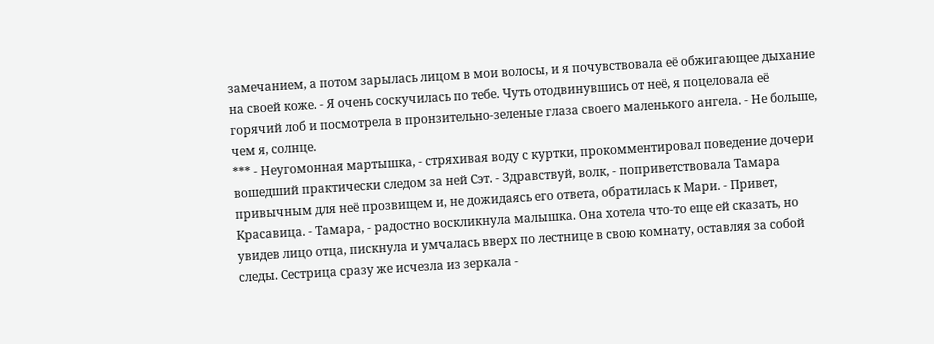замечанием, а потом зарылась лицом в мои волосы, и я почувствовала её обжигающее дыхание на своей коже. - Я очень соскучилась по тебе. Чуть отодвинувшись от неё, я поцеловала её горячий лоб и посмотрела в пронзительно-зеленые глаза своего маленького ангела. - Не больше, чем я, солнце.
*** - Неугомонная мартышка, - стряхивая воду с куртки, прокомментировал поведение дочери вошедший практически следом за ней Сэт. - Здравствуй, волк, - поприветствовала Тамара привычным для неё прозвищем и, не дожидаясь его ответа, обратилась к Мари. - Привет, Красавица. - Тамара, - радостно воскликнула малышка. Она хотела что-то еще ей сказать, но увидев лицо отца, пискнула и умчалась вверх по лестнице в свою комнату, оставляя за собой следы. Сестрица сразу же исчезла из зеркала -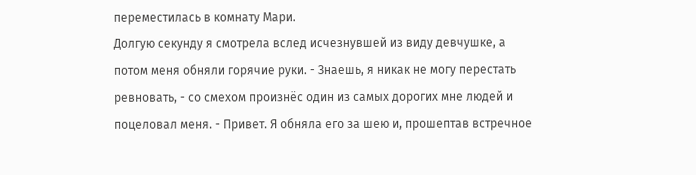переместилась в комнату Мари.
Долгую секунду я смотрела вслед исчезнувшей из виду девчушке, а потом меня обняли горячие руки. - Знаешь, я никак не могу перестать ревновать, - со смехом произнёс один из самых дорогих мне людей и поцеловал меня. - Привет. Я обняла его за шею и, прошептав встречное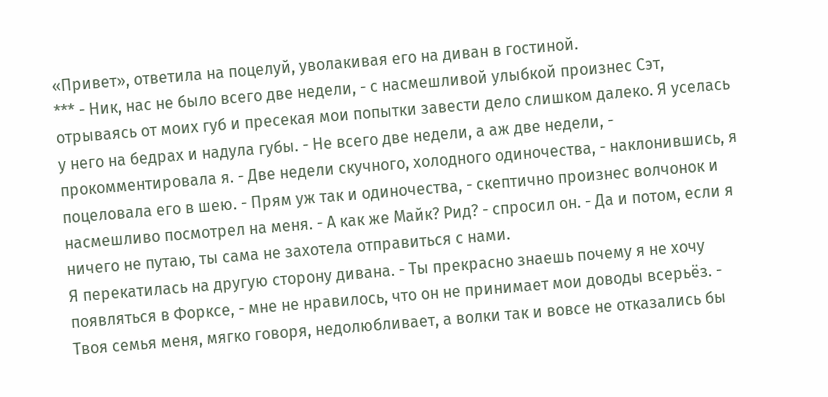«Привет», ответила на поцелуй, уволакивая его на диван в гостиной.
*** - Ник, нас не было всего две недели, - с насмешливой улыбкой произнес Сэт, отрываясь от моих губ и пресекая мои попытки завести дело слишком далеко. Я уселась у него на бедрах и надула губы. - Не всего две недели, а аж две недели, - прокомментировала я. - Две недели скучного, холодного одиночества, - наклонившись, я поцеловала его в шею. - Прям уж так и одиночества, - скептично произнес волчонок и насмешливо посмотрел на меня. - А как же Майк? Рид? - спросил он. - Да и потом, если я ничего не путаю, ты сама не захотела отправиться с нами.
Я перекатилась на другую сторону дивана. - Ты прекрасно знаешь почему я не хочу появляться в Форксе, - мне не нравилось, что он не принимает мои доводы всерьёз. - Твоя семья меня, мягко говоря, недолюбливает, а волки так и вовсе не отказались бы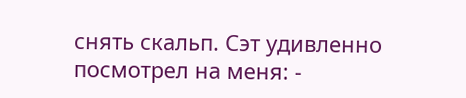снять скальп. Сэт удивленно посмотрел на меня: -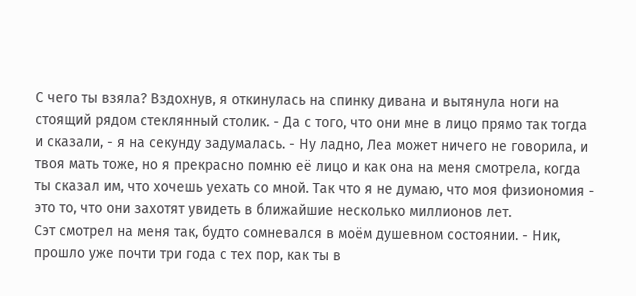С чего ты взяла? Вздохнув, я откинулась на спинку дивана и вытянула ноги на стоящий рядом стеклянный столик. - Да с того, что они мне в лицо прямо так тогда и сказали, - я на секунду задумалась. - Ну ладно, Леа может ничего не говорила, и твоя мать тоже, но я прекрасно помню её лицо и как она на меня смотрела, когда ты сказал им, что хочешь уехать со мной. Так что я не думаю, что моя физиономия - это то, что они захотят увидеть в ближайшие несколько миллионов лет.
Сэт смотрел на меня так, будто сомневался в моём душевном состоянии. - Ник, прошло уже почти три года с тех пор, как ты в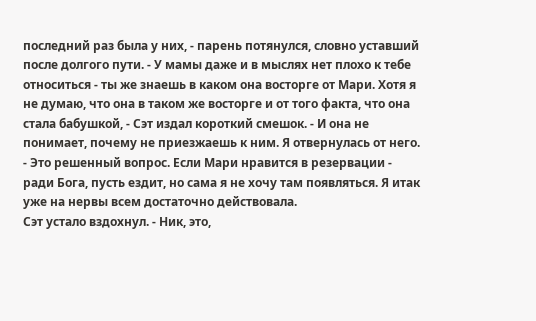последний раз была у них, - парень потянулся, словно уставший после долгого пути. - У мамы даже и в мыслях нет плохо к тебе относиться - ты же знаешь в каком она восторге от Мари. Хотя я не думаю, что она в таком же восторге и от того факта, что она стала бабушкой, - Сэт издал короткий смешок. - И она не понимает, почему не приезжаешь к ним. Я отвернулась от него. - Это решенный вопрос. Если Мари нравится в резервации - ради Бога, пусть ездит, но сама я не хочу там появляться. Я итак уже на нервы всем достаточно действовала.
Сэт устало вздохнул. - Ник, это,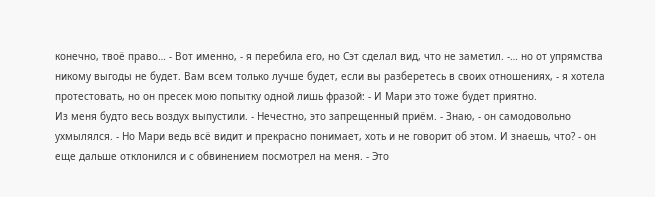конечно, твоё право… - Вот именно, - я перебила его, но Сэт сделал вид, что не заметил. -… но от упрямства никому выгоды не будет. Вам всем только лучше будет, если вы разберетесь в своих отношениях, - я хотела протестовать, но он пресек мою попытку одной лишь фразой: - И Мари это тоже будет приятно.
Из меня будто весь воздух выпустили. - Нечестно, это запрещенный приём. - Знаю, - он самодовольно ухмылялся. - Но Мари ведь всё видит и прекрасно понимает, хоть и не говорит об этом. И знаешь, что? - он еще дальше отклонился и с обвинением посмотрел на меня. - Это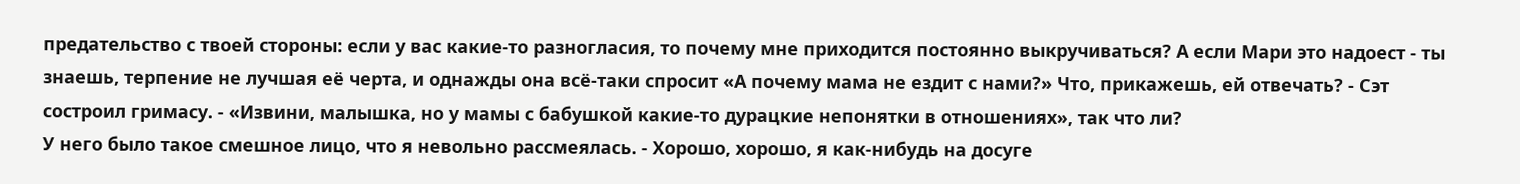предательство с твоей стороны: если у вас какие-то разногласия, то почему мне приходится постоянно выкручиваться? А если Мари это надоест - ты знаешь, терпение не лучшая её черта, и однажды она всё-таки спросит «А почему мама не ездит с нами?» Что, прикажешь, ей отвечать? - Сэт состроил гримасу. - «Извини, малышка, но у мамы с бабушкой какие-то дурацкие непонятки в отношениях», так что ли?
У него было такое смешное лицо, что я невольно рассмеялась. - Хорошо, хорошо, я как-нибудь на досуге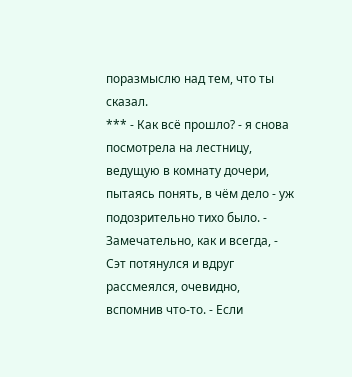поразмыслю над тем, что ты сказал.
*** - Как всё прошло? - я снова посмотрела на лестницу, ведущую в комнату дочери, пытаясь понять, в чём дело - уж подозрительно тихо было. - Замечательно, как и всегда, - Сэт потянулся и вдруг рассмеялся, очевидно, вспомнив что-то. - Если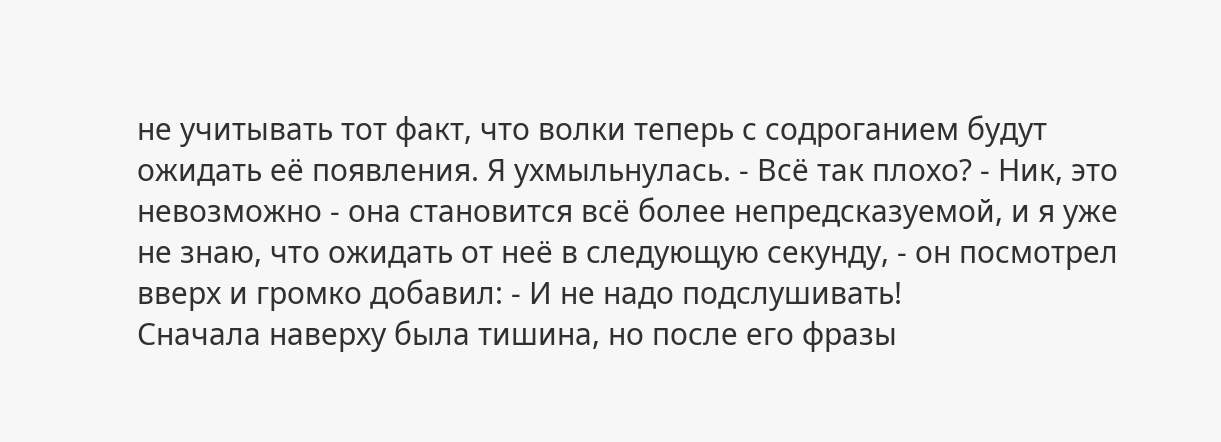не учитывать тот факт, что волки теперь с содроганием будут ожидать её появления. Я ухмыльнулась. - Всё так плохо? - Ник, это невозможно - она становится всё более непредсказуемой, и я уже не знаю, что ожидать от неё в следующую секунду, - он посмотрел вверх и громко добавил: - И не надо подслушивать!
Сначала наверху была тишина, но после его фразы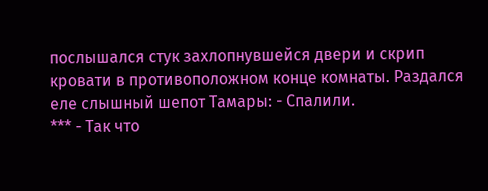послышался стук захлопнувшейся двери и скрип кровати в противоположном конце комнаты. Раздался еле слышный шепот Тамары: - Спалили.
*** - Так что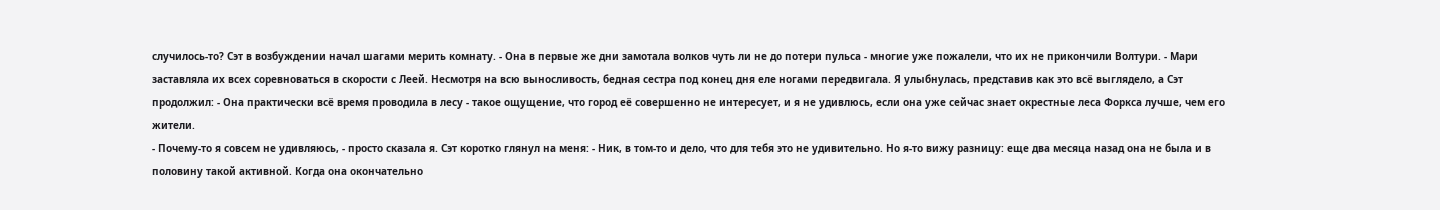случилось-то? Сэт в возбуждении начал шагами мерить комнату. - Она в первые же дни замотала волков чуть ли не до потери пульса - многие уже пожалели, что их не прикончили Волтури. - Мари заставляла их всех соревноваться в скорости с Леей. Несмотря на всю выносливость, бедная сестра под конец дня еле ногами передвигала. Я улыбнулась, представив как это всё выглядело, а Сэт продолжил: - Она практически всё время проводила в лесу - такое ощущение, что город её совершенно не интересует, и я не удивлюсь, если она уже сейчас знает окрестные леса Форкса лучше, чем его жители.
- Почему-то я совсем не удивляюсь, - просто сказала я. Сэт коротко глянул на меня: - Ник, в том-то и дело, что для тебя это не удивительно. Но я-то вижу разницу: еще два месяца назад она не была и в половину такой активной. Когда она окончательно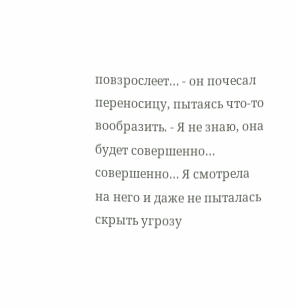повзрослеет… - он почесал переносицу, пытаясь что-то вообразить. - Я не знаю, она будет совершенно… совершенно… Я смотрела на него и даже не пыталась скрыть угрозу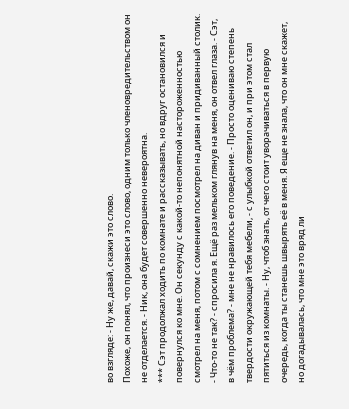во взгляде: - Ну же, давай, скажи это слово.
Похоже, он понял, что произнеси это слово, одним только членовредительством он не отделается. - Ник, она будет совершенно невероятна.
*** Сэт продолжал ходить по комнате и рассказывать, но вдруг остановился и повернулся ко мне. Он секунду с какой-то непонятной настороженностью смотрел на меня, потом с сомнением посмотрел на диван и придиванный столик. - Что-то не так? - спросила я. Ещё раз мельком глянув на меня, он отвел глаза. - Сэт, в чём проблема? - мне не нравилось его поведение. - Просто оцениваю степень твердости окружающей тебя мебели, - с улыбкой ответил он, и при этом стал пятиться из комнаты. - Ну, чтоб знать, от чего стоит уворачиваться в первую очередь, когда ты станешь швырять её в меня. Я еще не знала, что он мне скажет, но догадывалась, что мне это вряд ли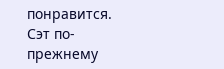понравится.
Сэт по-прежнему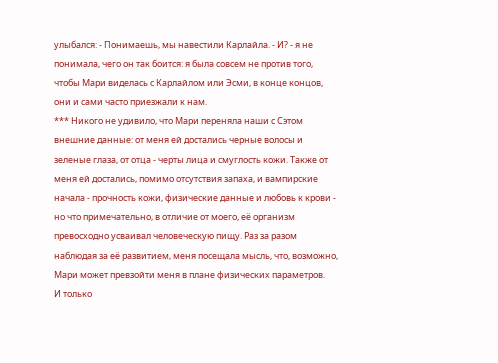улыбался: - Понимаешь, мы навестили Карлайла. - И? - я не понимала, чего он так боится: я была совсем не против того, чтобы Мари виделась с Карлайлом или Эсми, в конце концов, они и сами часто приезжали к нам.
*** Никого не удивило, что Мари переняла наши с Сэтом внешние данные: от меня ей достались черные волосы и зеленые глаза, от отца - черты лица и смуглость кожи. Также от меня ей достались, помимо отсутствия запаха, и вампирские начала - прочность кожи, физические данные и любовь к крови - но что примечательно, в отличие от моего, её организм превосходно усваивал человеческую пищу. Раз за разом наблюдая за её развитием, меня посещала мысль, что, возможно, Мари может превзойти меня в плане физических параметров.
И только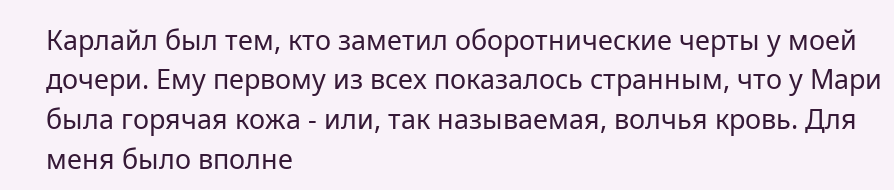Карлайл был тем, кто заметил оборотнические черты у моей дочери. Ему первому из всех показалось странным, что у Мари была горячая кожа - или, так называемая, волчья кровь. Для меня было вполне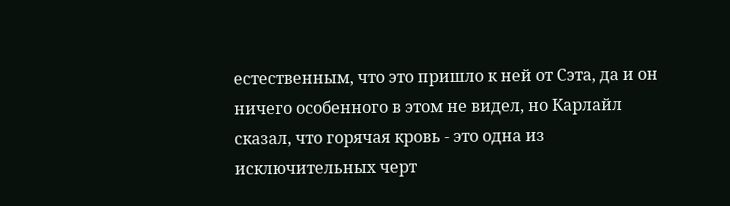естественным, что это пришло к ней от Сэта, да и он ничего особенного в этом не видел, но Карлайл сказал, что горячая кровь - это одна из исключительных черт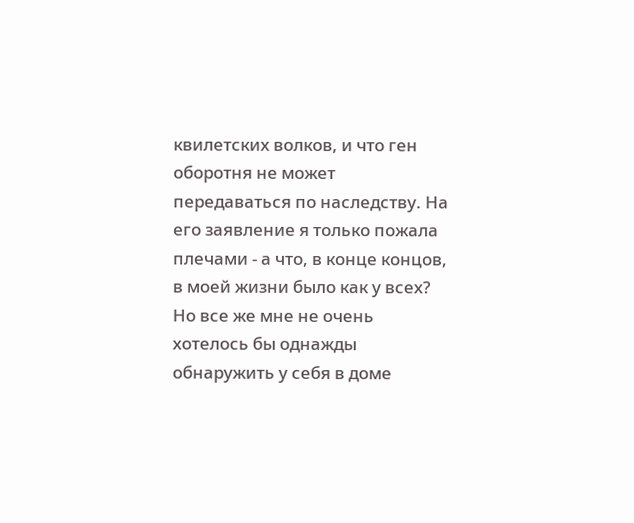квилетских волков, и что ген оборотня не может передаваться по наследству. На его заявление я только пожала плечами - а что, в конце концов, в моей жизни было как у всех? Но все же мне не очень хотелось бы однажды обнаружить у себя в доме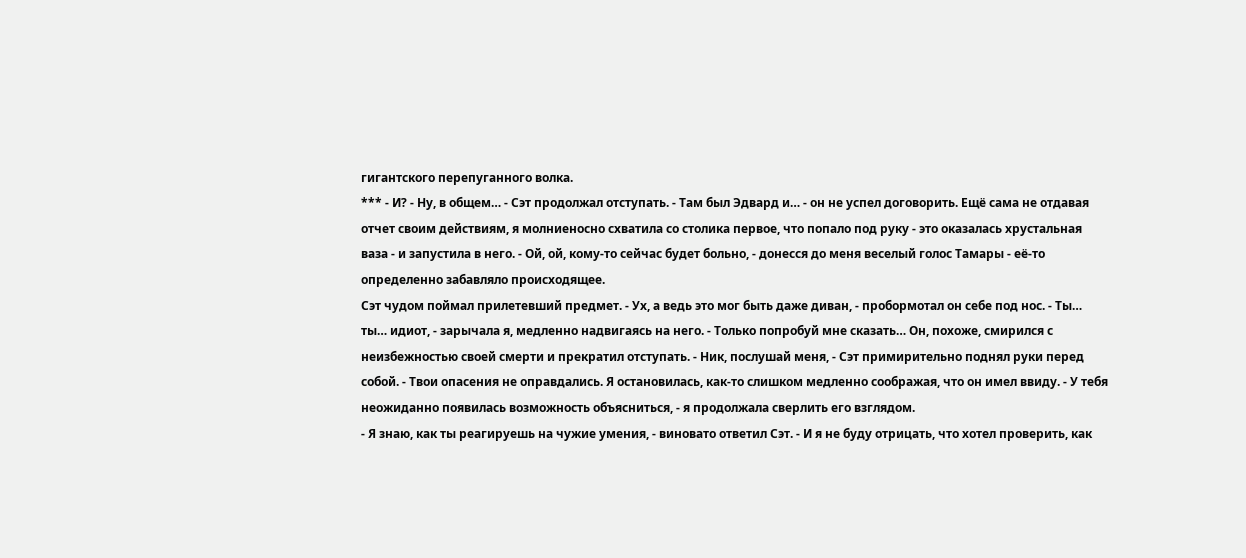гигантского перепуганного волка.
*** - И? - Ну, в общем… - Сэт продолжал отступать. - Там был Эдвард и… - он не успел договорить. Ещё сама не отдавая отчет своим действиям, я молниеносно схватила со столика первое, что попало под руку - это оказалась хрустальная ваза - и запустила в него. - Ой, ой, кому-то сейчас будет больно, - донесся до меня веселый голос Тамары - её-то определенно забавляло происходящее.
Сэт чудом поймал прилетевший предмет. - Ух, а ведь это мог быть даже диван, - пробормотал он себе под нос. - Ты… ты… идиот, - зарычала я, медленно надвигаясь на него. - Только попробуй мне сказать… Он, похоже, смирился с неизбежностью своей смерти и прекратил отступать. - Ник, послушай меня, - Сэт примирительно поднял руки перед собой. - Твои опасения не оправдались. Я остановилась, как-то слишком медленно соображая, что он имел ввиду. - У тебя неожиданно появилась возможность объясниться, - я продолжала сверлить его взглядом.
- Я знаю, как ты реагируешь на чужие умения, - виновато ответил Сэт. - И я не буду отрицать, что хотел проверить, как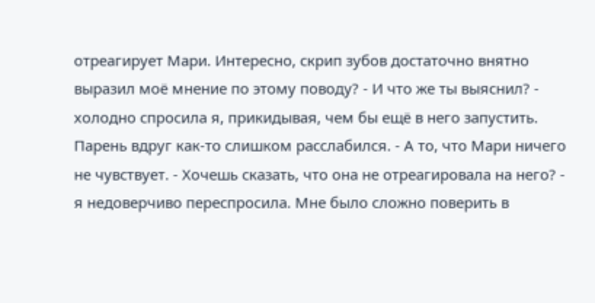отреагирует Мари. Интересно, скрип зубов достаточно внятно выразил моё мнение по этому поводу? - И что же ты выяснил? - холодно спросила я, прикидывая, чем бы ещё в него запустить. Парень вдруг как-то слишком расслабился. - А то, что Мари ничего не чувствует. - Хочешь сказать, что она не отреагировала на него? - я недоверчиво переспросила. Мне было сложно поверить в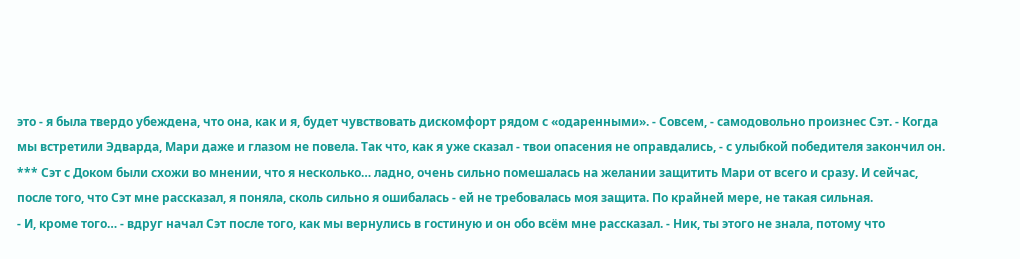это - я была твердо убеждена, что она, как и я, будет чувствовать дискомфорт рядом с «одаренными». - Совсем, - самодовольно произнес Сэт. - Когда мы встретили Эдварда, Мари даже и глазом не повела. Так что, как я уже сказал - твои опасения не оправдались, - с улыбкой победителя закончил он.
*** Сэт с Доком были схожи во мнении, что я несколько… ладно, очень сильно помешалась на желании защитить Мари от всего и сразу. И сейчас, после того, что Сэт мне рассказал, я поняла, сколь сильно я ошибалась - ей не требовалась моя защита. По крайней мере, не такая сильная.
- И, кроме того… - вдруг начал Сэт после того, как мы вернулись в гостиную и он обо всём мне рассказал. - Ник, ты этого не знала, потому что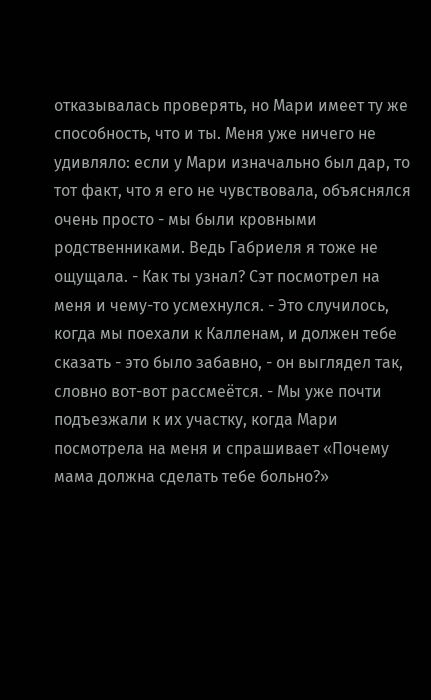отказывалась проверять, но Мари имеет ту же способность, что и ты. Меня уже ничего не удивляло: если у Мари изначально был дар, то тот факт, что я его не чувствовала, объяснялся очень просто - мы были кровными родственниками. Ведь Габриеля я тоже не ощущала. - Как ты узнал? Сэт посмотрел на меня и чему-то усмехнулся. - Это случилось, когда мы поехали к Калленам, и должен тебе сказать - это было забавно, - он выглядел так, словно вот-вот рассмеётся. - Мы уже почти подъезжали к их участку, когда Мари посмотрела на меня и спрашивает «Почему мама должна сделать тебе больно?»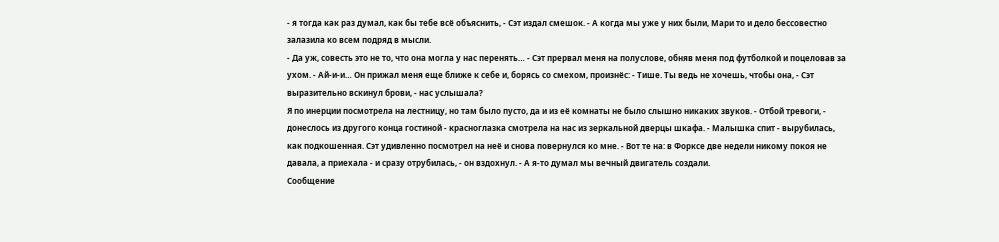- я тогда как раз думал, как бы тебе всё объяснить, - Сэт издал смешок. - А когда мы уже у них были, Мари то и дело бессовестно залазила ко всем подряд в мысли.
- Да уж, совесть это не то, что она могла у нас перенять… - Сэт прервал меня на полуслове, обняв меня под футболкой и поцеловав за ухом. - Ай-и-и… Он прижал меня еще ближе к себе и, борясь со смехом, произнёс: - Тише. Ты ведь не хочешь, чтобы она, - Сэт выразительно вскинул брови, - нас услышала?
Я по инерции посмотрела на лестницу, но там было пусто, да и из её комнаты не было слышно никаких звуков. - Отбой тревоги, - донеслось из другого конца гостиной - красноглазка смотрела на нас из зеркальной дверцы шкафа. - Малышка спит - вырубилась, как подкошенная. Сэт удивленно посмотрел на неё и снова повернулся ко мне. - Вот те на: в Форксе две недели никому покоя не давала, а приехала - и сразу отрубилась, - он вздохнул. - А я-то думал мы вечный двигатель создали.
Сообщение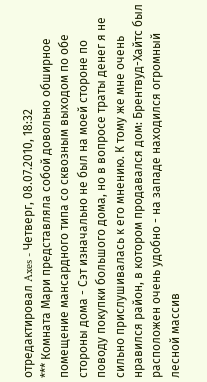отредактировал Axes - Четверг, 08.07.2010, 18:32
*** Комната Мари представляла собой довольно обширное помещение мансардного типа со сквозным выходом по обе стороны дома - Сэт изначально не был на моей стороне по поводу покупки большого дома, но в вопросе траты денег я не сильно прислушивалась к его мнению. К тому же мне очень нравился район, в котором продавался дом: Брентвуд-Хайтс был расположен очень удобно - на западе находился огромный лесной массив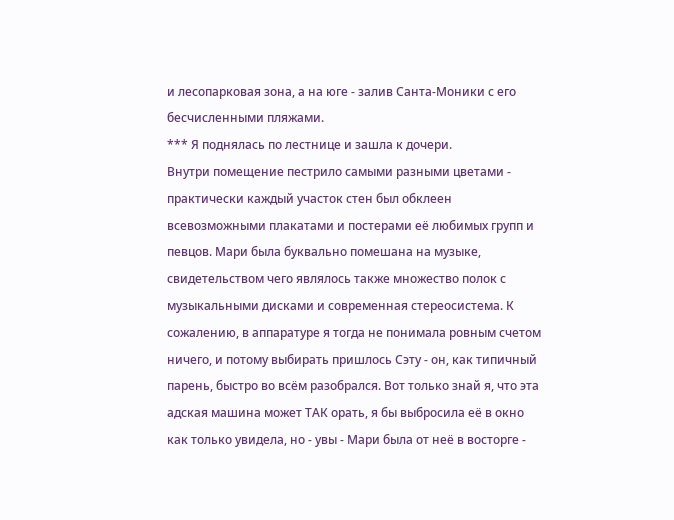и лесопарковая зона, а на юге - залив Санта-Моники с его бесчисленными пляжами.
*** Я поднялась по лестнице и зашла к дочери.
Внутри помещение пестрило самыми разными цветами - практически каждый участок стен был обклеен всевозможными плакатами и постерами её любимых групп и певцов. Мари была буквально помешана на музыке, свидетельством чего являлось также множество полок с музыкальными дисками и современная стереосистема. К сожалению, в аппаратуре я тогда не понимала ровным счетом ничего, и потому выбирать пришлось Сэту - он, как типичный парень, быстро во всём разобрался. Вот только знай я, что эта адская машина может ТАК орать, я бы выбросила её в окно как только увидела, но - увы - Мари была от неё в восторге -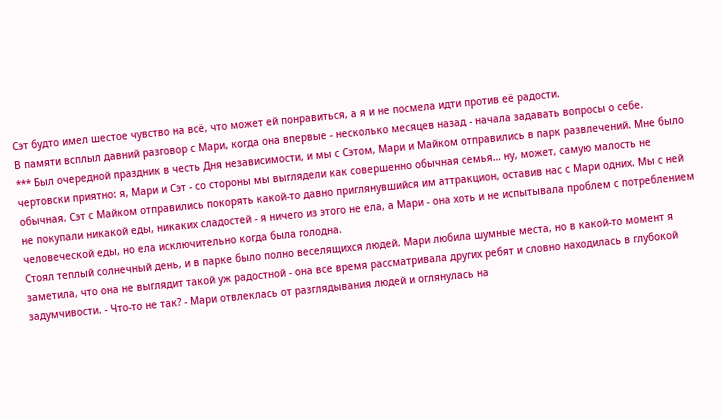Сэт будто имел шестое чувство на всё, что может ей понравиться, а я и не посмела идти против её радости.
В памяти всплыл давний разговор с Мари, когда она впервые - несколько месяцев назад - начала задавать вопросы о себе.
*** Был очередной праздник в честь Дня независимости, и мы с Сэтом, Мари и Майком отправились в парк развлечений. Мне было чертовски приятно: я, Мари и Сэт - со стороны мы выглядели как совершенно обычная семья… ну, может, самую малость не обычная. Сэт с Майком отправились покорять какой-то давно приглянувшийся им аттракцион, оставив нас с Мари одних. Мы с ней не покупали никакой еды, никаких сладостей - я ничего из этого не ела, а Мари - она хоть и не испытывала проблем с потреблением человеческой еды, но ела исключительно когда была голодна.
Стоял теплый солнечный день, и в парке было полно веселящихся людей. Мари любила шумные места, но в какой-то момент я заметила, что она не выглядит такой уж радостной - она все время рассматривала других ребят и словно находилась в глубокой задумчивости. - Что-то не так? - Мари отвлеклась от разглядывания людей и оглянулась на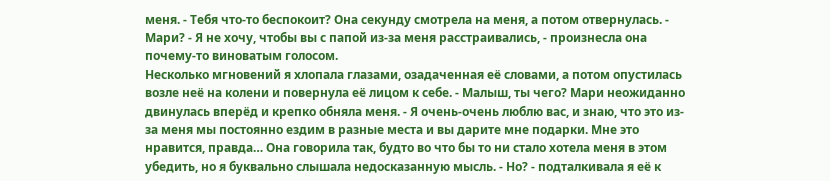меня. - Тебя что-то беспокоит? Она секунду смотрела на меня, а потом отвернулась. - Мари? - Я не хочу, чтобы вы с папой из-за меня расстраивались, - произнесла она почему-то виноватым голосом.
Несколько мгновений я хлопала глазами, озадаченная её словами, а потом опустилась возле неё на колени и повернула её лицом к себе. - Малыш, ты чего? Мари неожиданно двинулась вперёд и крепко обняла меня. - Я очень-очень люблю вас, и знаю, что это из-за меня мы постоянно ездим в разные места и вы дарите мне подарки. Мне это нравится, правда… Она говорила так, будто во что бы то ни стало хотела меня в этом убедить, но я буквально слышала недосказанную мысль. - Но? - подталкивала я её к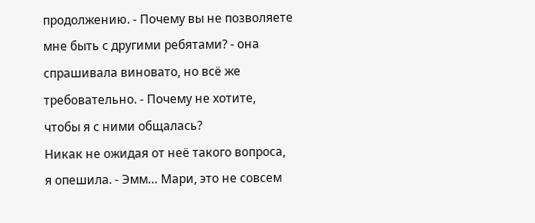продолжению. - Почему вы не позволяете мне быть с другими ребятами? - она спрашивала виновато, но всё же требовательно. - Почему не хотите, чтобы я с ними общалась?
Никак не ожидая от неё такого вопроса, я опешила. - Эмм… Мари, это не совсем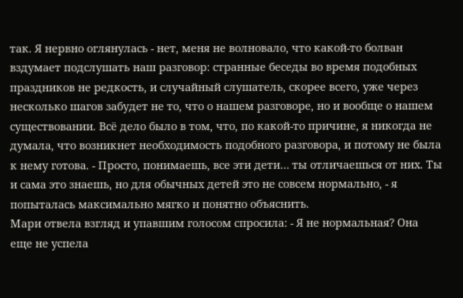так. Я нервно оглянулась - нет, меня не волновало, что какой-то болван вздумает подслушать наш разговор: странные беседы во время подобных праздников не редкость, и случайный слушатель, скорее всего, уже через несколько шагов забудет не то, что о нашем разговоре, но и вообще о нашем существовании. Всё дело было в том, что, по какой-то причине, я никогда не думала, что возникнет необходимость подобного разговора, и потому не была к нему готова. - Просто, понимаешь, все эти дети… ты отличаешься от них. Ты и сама это знаешь, но для обычных детей это не совсем нормально, - я попыталась максимально мягко и понятно объяснить.
Мари отвела взгляд и упавшим голосом спросила: - Я не нормальная? Она еще не успела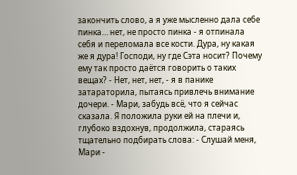закончить слово, а я уже мысленно дала себе пинка… нет, не просто пинка - я отпинала себя и переломала все кости. Дура, ну какая же я дура! Господи, ну где Сэта носит? Почему ему так просто даётся говорить о таких вещах? - Нет, нет, нет, - я в панике затараторила, пытаясь привлечь внимание дочери. - Мари, забудь всё, что я сейчас сказала. Я положила руки ей на плечи и, глубоко вздохнув, продолжила, стараясь тщательно подбирать слова: - Слушай меня, Мари -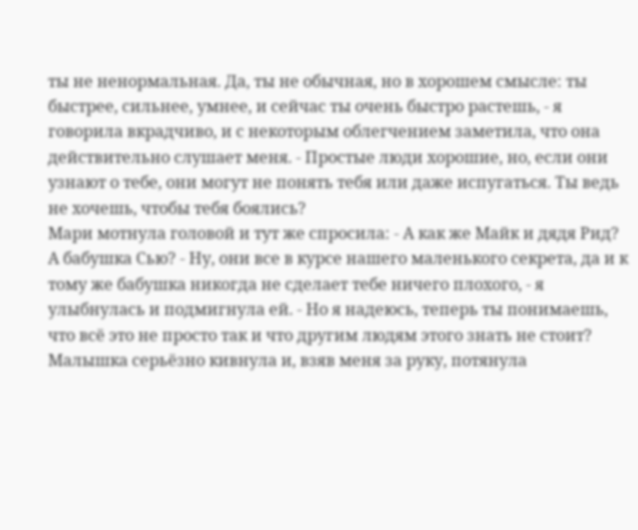ты не ненормальная. Да, ты не обычная, но в хорошем смысле: ты быстрее, сильнее, умнее, и сейчас ты очень быстро растешь, - я говорила вкрадчиво, и с некоторым облегчением заметила, что она действительно слушает меня. - Простые люди хорошие, но, если они узнают о тебе, они могут не понять тебя или даже испугаться. Ты ведь не хочешь, чтобы тебя боялись?
Мари мотнула головой и тут же спросила: - А как же Майк и дядя Рид? А бабушка Сью? - Ну, они все в курсе нашего маленького секрета, да и к тому же бабушка никогда не сделает тебе ничего плохого, - я улыбнулась и подмигнула ей. - Но я надеюсь, теперь ты понимаешь, что всё это не просто так и что другим людям этого знать не стоит? Малышка серьёзно кивнула и, взяв меня за руку, потянула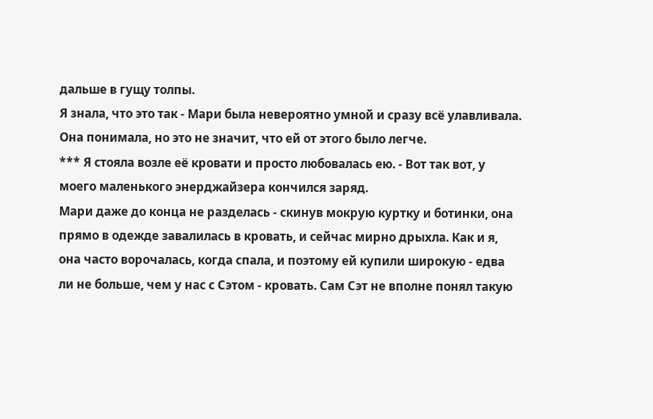дальше в гущу толпы.
Я знала, что это так - Мари была невероятно умной и сразу всё улавливала. Она понимала, но это не значит, что ей от этого было легче.
*** Я стояла возле её кровати и просто любовалась ею. - Вот так вот, у моего маленького энерджайзера кончился заряд.
Мари даже до конца не разделась - скинув мокрую куртку и ботинки, она прямо в одежде завалилась в кровать, и сейчас мирно дрыхла. Как и я, она часто ворочалась, когда спала, и поэтому ей купили широкую - едва ли не больше, чем у нас с Сэтом - кровать. Сам Сэт не вполне понял такую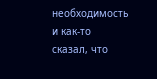необходимость и как-то сказал, что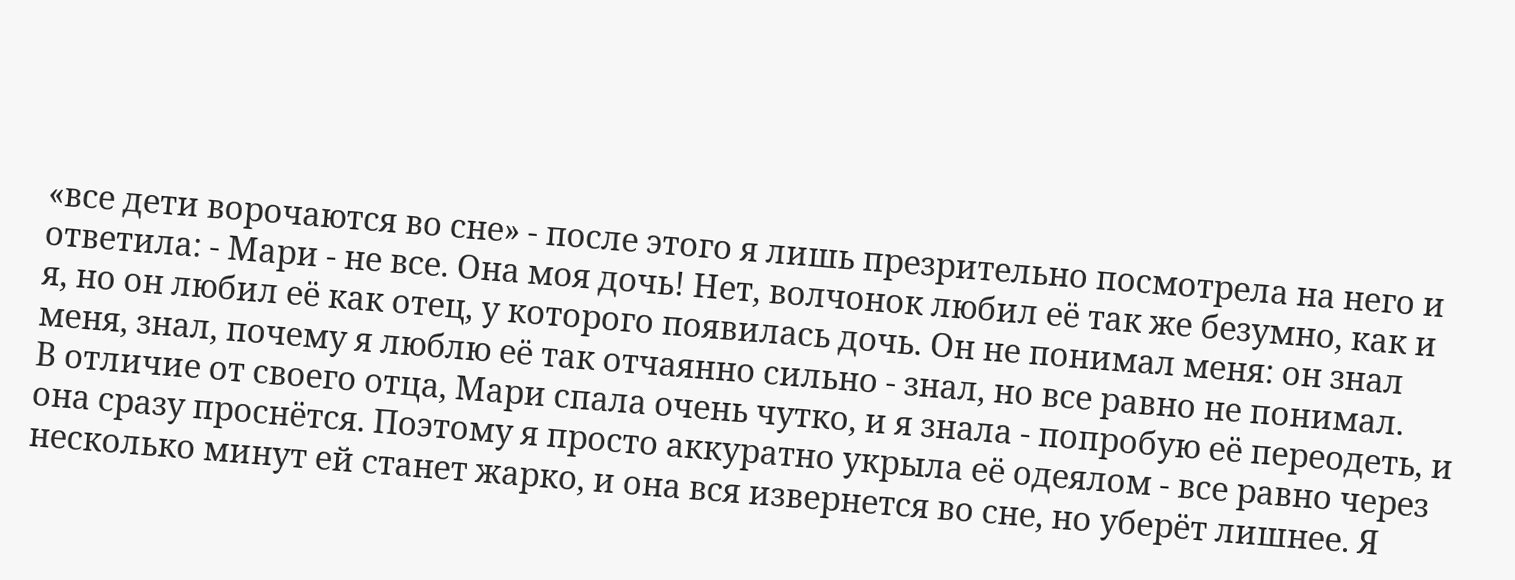«все дети ворочаются во сне» - после этого я лишь презрительно посмотрела на него и ответила: - Мари - не все. Она моя дочь! Нет, волчонок любил её так же безумно, как и я, но он любил её как отец, у которого появилась дочь. Он не понимал меня: он знал меня, знал, почему я люблю её так отчаянно сильно - знал, но все равно не понимал.
В отличие от своего отца, Мари спала очень чутко, и я знала - попробую её переодеть, и она сразу проснётся. Поэтому я просто аккуратно укрыла её одеялом - все равно через несколько минут ей станет жарко, и она вся извернется во сне, но уберёт лишнее. Я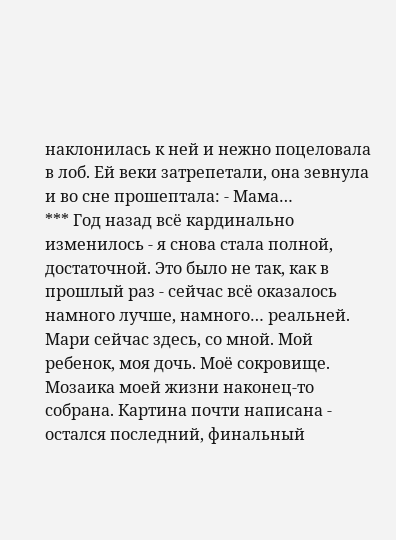наклонилась к ней и нежно поцеловала в лоб. Ей веки затрепетали, она зевнула и во сне прошептала: - Мама…
*** Год назад всё кардинально изменилось - я снова стала полной, достаточной. Это было не так, как в прошлый раз - сейчас всё оказалось намного лучше, намного… реальней. Мари сейчас здесь, со мной. Мой ребенок, моя дочь. Моё сокровище.
Мозаика моей жизни наконец-то собрана. Картина почти написана - остался последний, финальный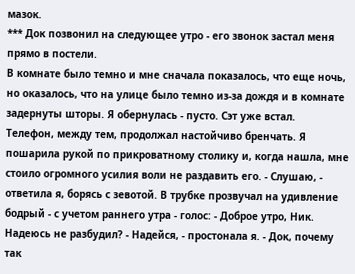мазок.
*** Док позвонил на следующее утро - его звонок застал меня прямо в постели.
В комнате было темно и мне сначала показалось, что еще ночь, но оказалось, что на улице было темно из-за дождя и в комнате задернуты шторы. Я обернулась - пусто. Сэт уже встал.
Телефон, между тем, продолжал настойчиво бренчать. Я пошарила рукой по прикроватному столику и, когда нашла, мне стоило огромного усилия воли не раздавить его. - Слушаю, - ответила я, борясь с зевотой. В трубке прозвучал на удивление бодрый - с учетом раннего утра - голос: - Доброе утро, Ник. Надеюсь не разбудил? - Надейся, - простонала я. - Док, почему так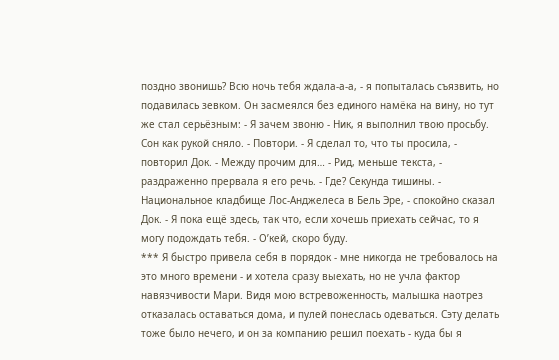поздно звонишь? Всю ночь тебя ждала-а-а, - я попыталась съязвить, но подавилась зевком. Он засмеялся без единого намёка на вину, но тут же стал серьёзным: - Я зачем звоню - Ник, я выполнил твою просьбу.
Сон как рукой сняло. - Повтори. - Я сделал то, что ты просила, - повторил Док. - Между прочим для… - Рид, меньше текста, - раздраженно прервала я его речь. - Где? Секунда тишины. - Национальное кладбище Лос-Анджелеса в Бель Эре, - спокойно сказал Док. - Я пока ещё здесь, так что, если хочешь приехать сейчас, то я могу подождать тебя. - О’кей, скоро буду.
*** Я быстро привела себя в порядок - мне никогда не требовалось на это много времени - и хотела сразу выехать, но не учла фактор навязчивости Мари. Видя мою встревоженность, малышка наотрез отказалась оставаться дома, и пулей понеслась одеваться. Сэту делать тоже было нечего, и он за компанию решил поехать - куда бы я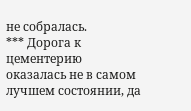не собралась.
*** Дорога к цементерию оказалась не в самом лучшем состоянии, да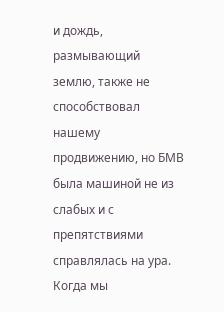и дождь, размывающий землю, также не способствовал нашему продвижению, но БМВ была машиной не из слабых и с препятствиями справлялась на ура.
Когда мы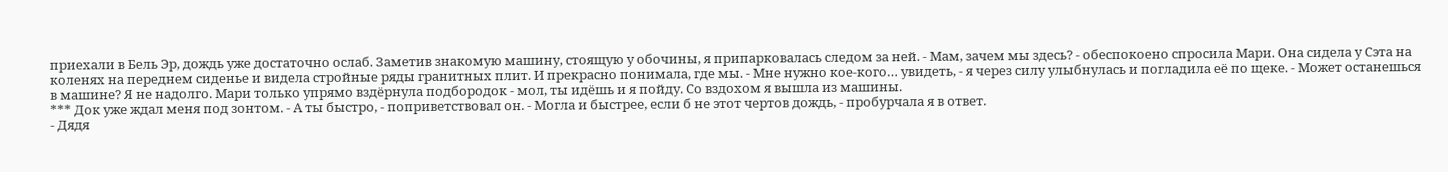приехали в Бель Эр, дождь уже достаточно ослаб. Заметив знакомую машину, стоящую у обочины, я припарковалась следом за ней. - Мам, зачем мы здесь? - обеспокоено спросила Мари. Она сидела у Сэта на коленях на переднем сиденье и видела стройные ряды гранитных плит. И прекрасно понимала, где мы. - Мне нужно кое-кого… увидеть, - я через силу улыбнулась и погладила её по щеке. - Может останешься в машине? Я не надолго. Мари только упрямо вздёрнула подбородок - мол, ты идёшь и я пойду. Со вздохом я вышла из машины.
*** Док уже ждал меня под зонтом. - А ты быстро, - поприветствовал он. - Могла и быстрее, если б не этот чертов дождь, - пробурчала я в ответ.
- Дядя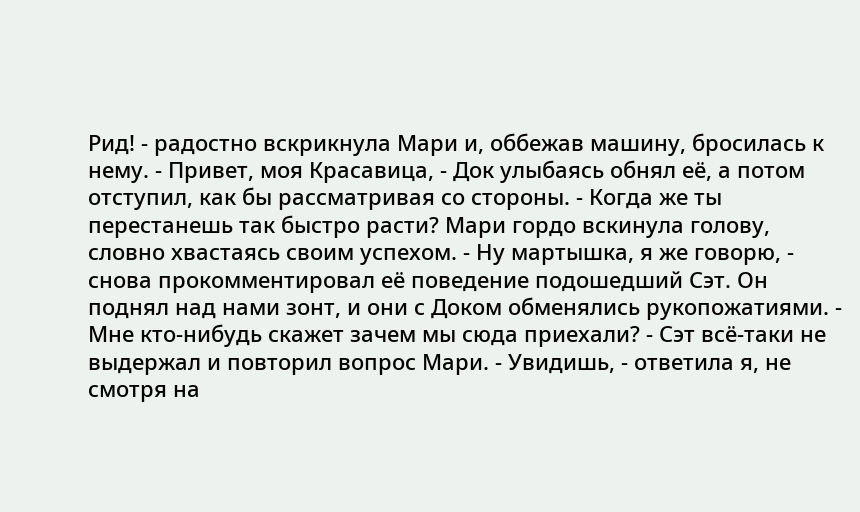Рид! - радостно вскрикнула Мари и, оббежав машину, бросилась к нему. - Привет, моя Красавица, - Док улыбаясь обнял её, а потом отступил, как бы рассматривая со стороны. - Когда же ты перестанешь так быстро расти? Мари гордо вскинула голову, словно хвастаясь своим успехом. - Ну мартышка, я же говорю, - снова прокомментировал её поведение подошедший Сэт. Он поднял над нами зонт, и они с Доком обменялись рукопожатиями. - Мне кто-нибудь скажет зачем мы сюда приехали? - Сэт всё-таки не выдержал и повторил вопрос Мари. - Увидишь, - ответила я, не смотря на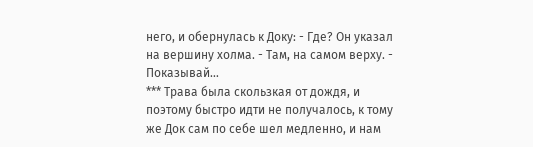него, и обернулась к Доку: - Где? Он указал на вершину холма. - Там, на самом верху. - Показывай…
*** Трава была скользкая от дождя, и поэтому быстро идти не получалось, к тому же Док сам по себе шел медленно, и нам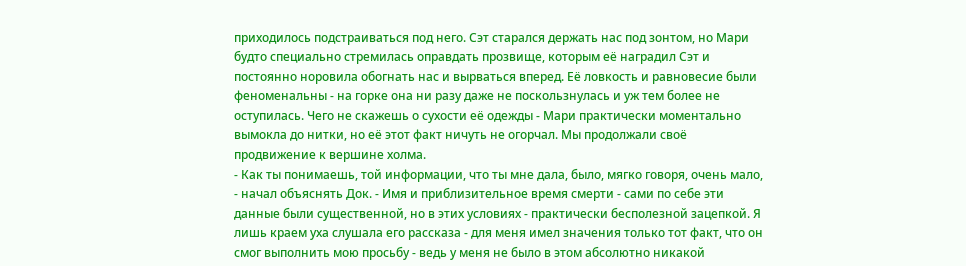приходилось подстраиваться под него. Сэт старался держать нас под зонтом, но Мари будто специально стремилась оправдать прозвище, которым её наградил Сэт и постоянно норовила обогнать нас и вырваться вперед. Её ловкость и равновесие были феноменальны - на горке она ни разу даже не поскользнулась и уж тем более не оступилась. Чего не скажешь о сухости её одежды - Мари практически моментально вымокла до нитки, но её этот факт ничуть не огорчал. Мы продолжали своё продвижение к вершине холма.
- Как ты понимаешь, той информации, что ты мне дала, было, мягко говоря, очень мало, - начал объяснять Док. - Имя и приблизительное время смерти - сами по себе эти данные были существенной, но в этих условиях - практически бесполезной зацепкой. Я лишь краем уха слушала его рассказа - для меня имел значения только тот факт, что он смог выполнить мою просьбу - ведь у меня не было в этом абсолютно никакой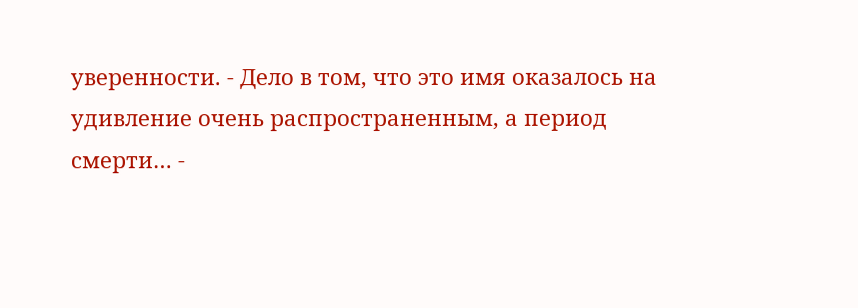уверенности. - Дело в том, что это имя оказалось на удивление очень распространенным, а период смерти… -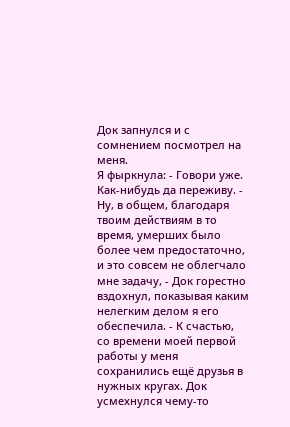Док запнулся и с сомнением посмотрел на меня.
Я фыркнула: - Говори уже. Как-нибудь да переживу. - Ну, в общем, благодаря твоим действиям в то время, умерших было более чем предостаточно, и это совсем не облегчало мне задачу, - Док горестно вздохнул, показывая каким нелегким делом я его обеспечила. - К счастью, со времени моей первой работы у меня сохранились ещё друзья в нужных кругах. Док усмехнулся чему-то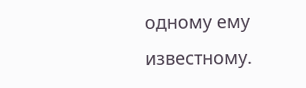одному ему известному.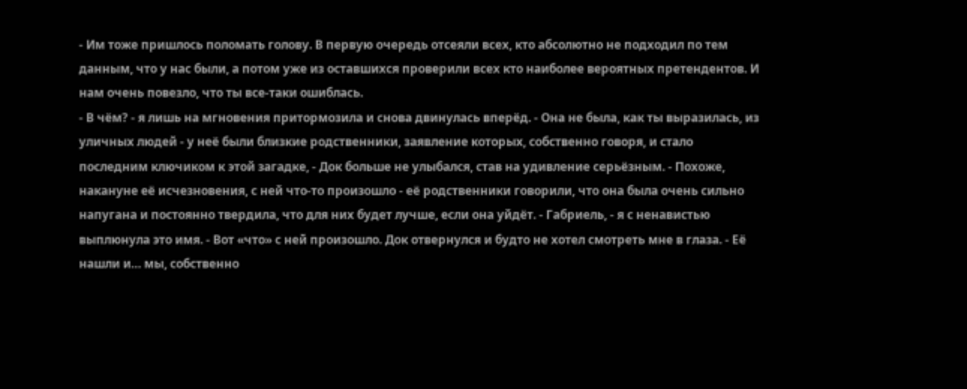- Им тоже пришлось поломать голову. В первую очередь отсеяли всех, кто абсолютно не подходил по тем данным, что у нас были, а потом уже из оставшихся проверили всех кто наиболее вероятных претендентов. И нам очень повезло, что ты все-таки ошиблась.
- В чём? - я лишь на мгновения притормозила и снова двинулась вперёд. - Она не была, как ты выразилась, из уличных людей - у неё были близкие родственники, заявление которых, собственно говоря, и стало последним ключиком к этой загадке, - Док больше не улыбался, став на удивление серьёзным. - Похоже, накануне её исчезновения, с ней что-то произошло - её родственники говорили, что она была очень сильно напугана и постоянно твердила, что для них будет лучше, если она уйдёт. - Габриель, - я с ненавистью выплюнула это имя. - Вот «что» с ней произошло. Док отвернулся и будто не хотел смотреть мне в глаза. - Её нашли и… мы, собственно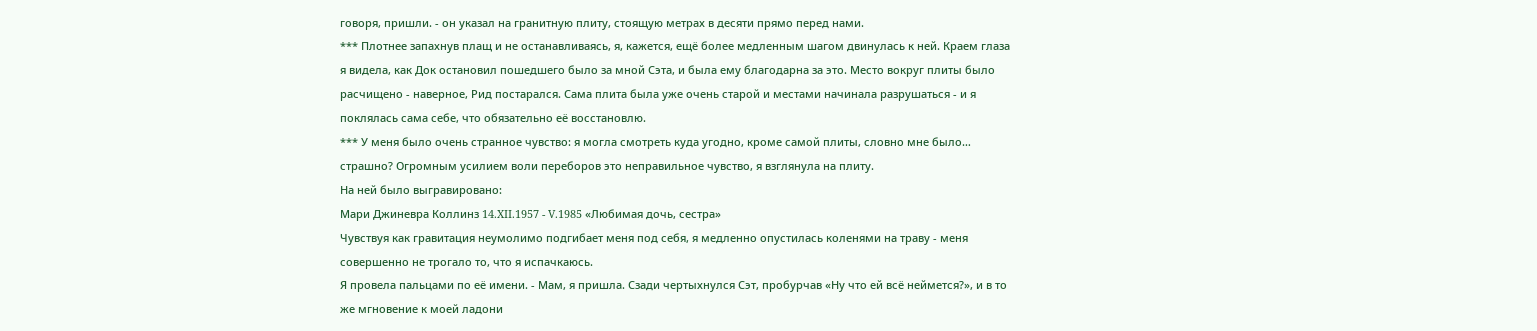говоря, пришли. - он указал на гранитную плиту, стоящую метрах в десяти прямо перед нами.
*** Плотнее запахнув плащ и не останавливаясь, я, кажется, ещё более медленным шагом двинулась к ней. Краем глаза я видела, как Док остановил пошедшего было за мной Сэта, и была ему благодарна за это. Место вокруг плиты было расчищено - наверное, Рид постарался. Сама плита была уже очень старой и местами начинала разрушаться - и я поклялась сама себе, что обязательно её восстановлю.
*** У меня было очень странное чувство: я могла смотреть куда угодно, кроме самой плиты, словно мне было… страшно? Огромным усилием воли переборов это неправильное чувство, я взглянула на плиту.
На ней было выгравировано:
Мари Джиневра Коллинз 14.XII.1957 - V.1985 «Любимая дочь, сестра»
Чувствуя как гравитация неумолимо подгибает меня под себя, я медленно опустилась коленями на траву - меня совершенно не трогало то, что я испачкаюсь.
Я провела пальцами по её имени. - Мам, я пришла. Сзади чертыхнулся Сэт, пробурчав «Ну что ей всё неймется?», и в то же мгновение к моей ладони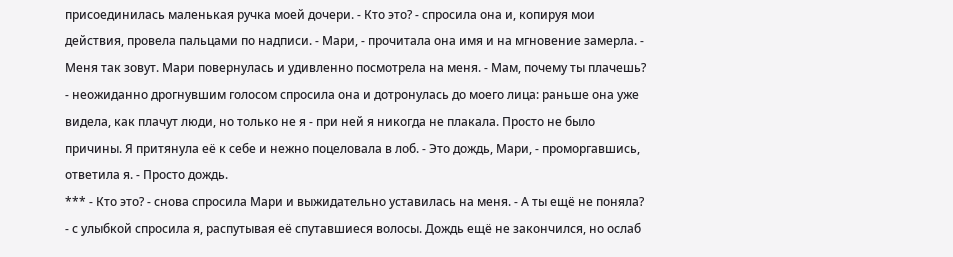присоединилась маленькая ручка моей дочери. - Кто это? - спросила она и, копируя мои действия, провела пальцами по надписи. - Мари, - прочитала она имя и на мгновение замерла. - Меня так зовут. Мари повернулась и удивленно посмотрела на меня. - Мам, почему ты плачешь? - неожиданно дрогнувшим голосом спросила она и дотронулась до моего лица: раньше она уже видела, как плачут люди, но только не я - при ней я никогда не плакала. Просто не было причины. Я притянула её к себе и нежно поцеловала в лоб. - Это дождь, Мари, - проморгавшись, ответила я. - Просто дождь.
*** - Кто это? - снова спросила Мари и выжидательно уставилась на меня. - А ты ещё не поняла? - с улыбкой спросила я, распутывая её спутавшиеся волосы. Дождь ещё не закончился, но ослаб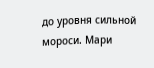до уровня сильной мороси. Мари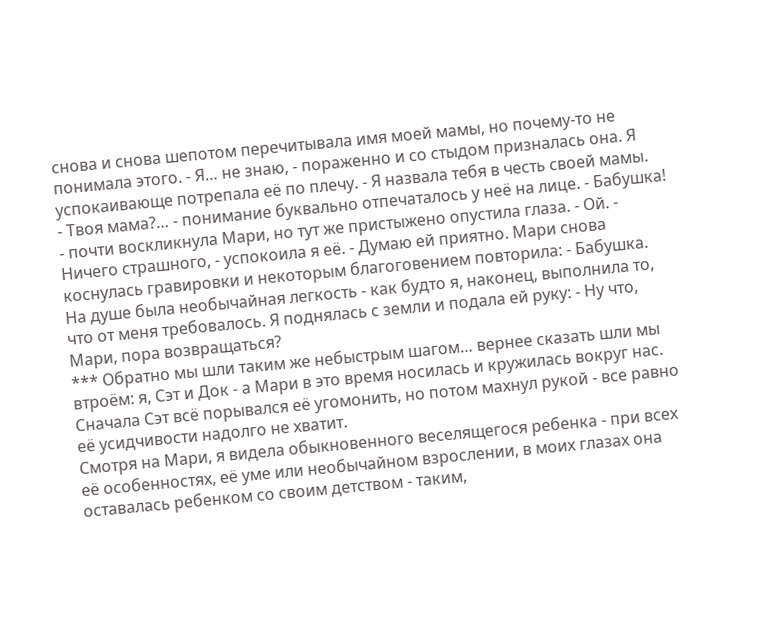снова и снова шепотом перечитывала имя моей мамы, но почему-то не понимала этого. - Я… не знаю, - пораженно и со стыдом призналась она. Я успокаивающе потрепала её по плечу. - Я назвала тебя в честь своей мамы.
- Твоя мама?… - понимание буквально отпечаталось у неё на лице. - Бабушка! - почти воскликнула Мари, но тут же пристыжено опустила глаза. - Ой. - Ничего страшного, - успокоила я её. - Думаю ей приятно. Мари снова коснулась гравировки и некоторым благоговением повторила: - Бабушка.
На душе была необычайная легкость - как будто я, наконец, выполнила то, что от меня требовалось. Я поднялась с земли и подала ей руку: - Ну что, Мари, пора возвращаться?
*** Обратно мы шли таким же небыстрым шагом… вернее сказать шли мы втроём: я, Сэт и Док - а Мари в это время носилась и кружилась вокруг нас. Сначала Сэт всё порывался её угомонить, но потом махнул рукой - все равно её усидчивости надолго не хватит.
Смотря на Мари, я видела обыкновенного веселящегося ребенка - при всех её особенностях, её уме или необычайном взрослении, в моих глазах она оставалась ребенком со своим детством - таким,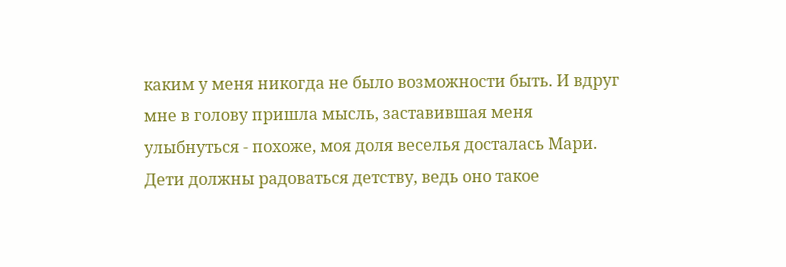каким у меня никогда не было возможности быть. И вдруг мне в голову пришла мысль, заставившая меня улыбнуться - похоже, моя доля веселья досталась Мари.
Дети должны радоваться детству, ведь оно такое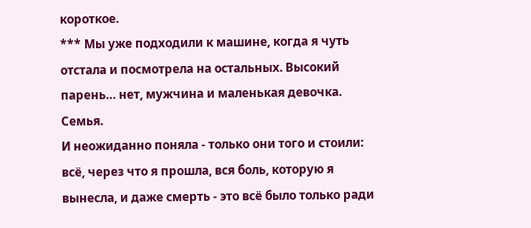короткое.
*** Мы уже подходили к машине, когда я чуть отстала и посмотрела на остальных. Высокий парень… нет, мужчина и маленькая девочка. Семья.
И неожиданно поняла - только они того и стоили: всё, через что я прошла, вся боль, которую я вынесла, и даже смерть - это всё было только ради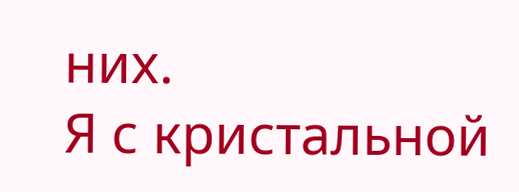них.
Я с кристальной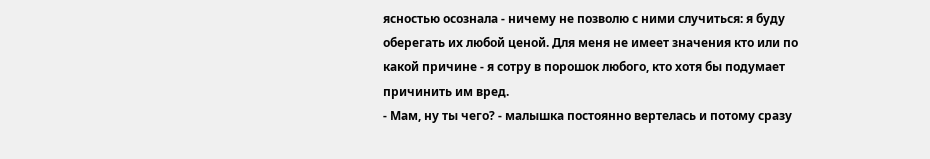ясностью осознала - ничему не позволю с ними случиться: я буду оберегать их любой ценой. Для меня не имеет значения кто или по какой причине - я сотру в порошок любого, кто хотя бы подумает причинить им вред.
- Мам, ну ты чего? - малышка постоянно вертелась и потому сразу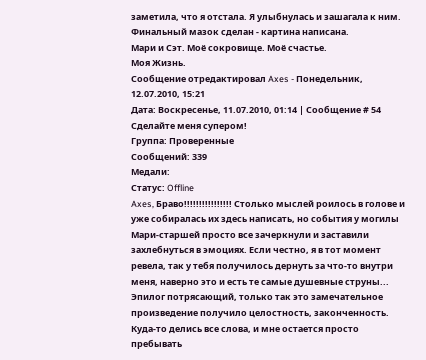заметила, что я отстала. Я улыбнулась и зашагала к ним. Финальный мазок сделан - картина написана.
Мари и Сэт. Моё сокровище. Моё счастье.
Моя Жизнь.
Сообщение отредактировал Axes - Понедельник, 12.07.2010, 15:21
Дата: Воскресенье, 11.07.2010, 01:14 | Сообщение # 54
Сделайте меня супером!
Группа: Проверенные
Сообщений: 339
Медали:
Статус: Offline
Axes, Браво!!!!!!!!!!!!!!!! Столько мыслей роилось в голове и уже собиралась их здесь написать, но события у могилы Мари-старшей просто все зачеркнули и заставили захлебнуться в эмоциях. Если честно, я в тот момент ревела, так у тебя получилось дернуть за что-то внутри меня, наверно это и есть те самые душевные струны... Эпилог потрясающий, только так это замечательное произведение получило целостность, законченность. Куда-то делись все слова, и мне остается просто пребывать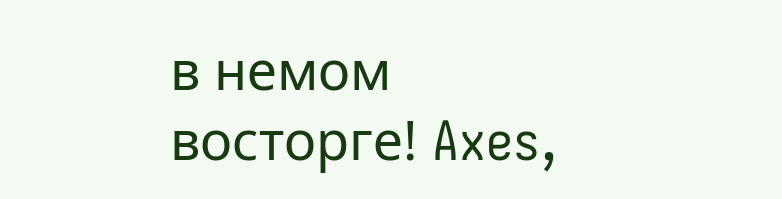в немом восторге! Axes,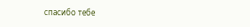спасибо тебе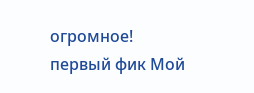огромное! первый фик Мой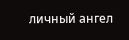личный ангел